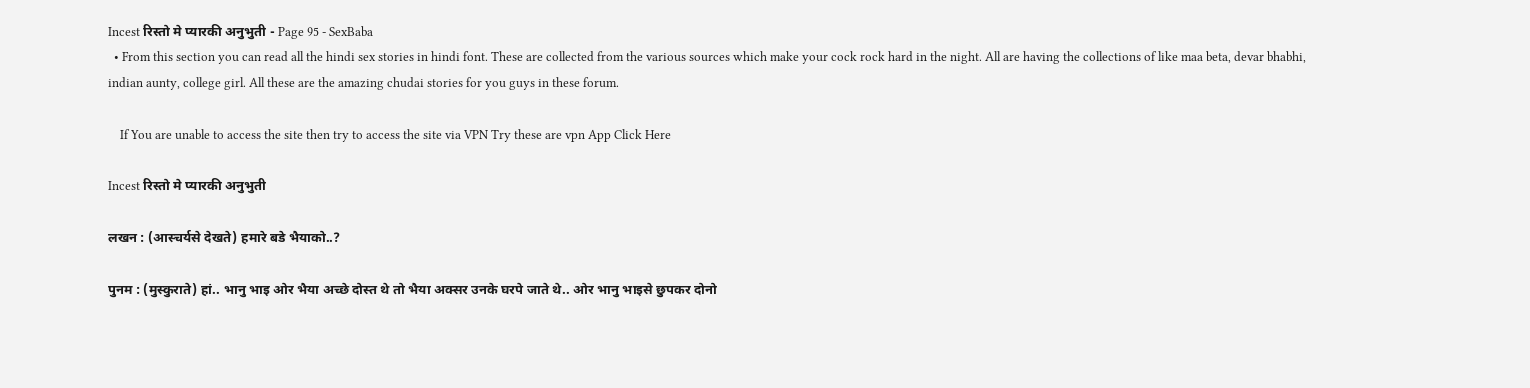Incest रिस्तो मे प्यारकी अनुभुती - Page 95 - SexBaba
  • From this section you can read all the hindi sex stories in hindi font. These are collected from the various sources which make your cock rock hard in the night. All are having the collections of like maa beta, devar bhabhi, indian aunty, college girl. All these are the amazing chudai stories for you guys in these forum.

    If You are unable to access the site then try to access the site via VPN Try these are vpn App Click Here

Incest रिस्तो मे प्यारकी अनुभुती

लखन : (आस्चर्यसे देखते) हमारे बडे भैयाको..?

पुनम : (मुस्कुराते) हां.. भानु भाइ ओर भैया अच्छे दोस्त थे तो भैया अक्सर उनके घरपे जाते थे.. ओर भानु भाइसे छुपकर दोनो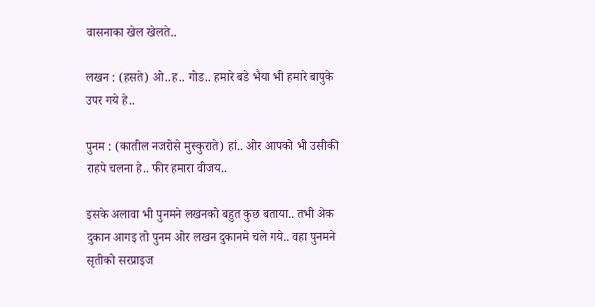वासनाका खेल खेलते..

लखन : (हसते) ओ..ह.. गोड.. हमारे बडे भैया भी हमारे बापुके उपर गये हे..

पुनम : (कातील नजरोसे मुस्कुराते) हां.. ओर आपको भी उसीकी राहपे चलना हे.. फीर हमारा वीजय..

इसके अलावा भी पुनमने लखनको बहुत कुछ बताया.. तभी अ‍ेक दुकान आगइ तो पुनम ओर लखन दुकानमे चले गये.. वहा पुनमने सृतीको सरप्राइज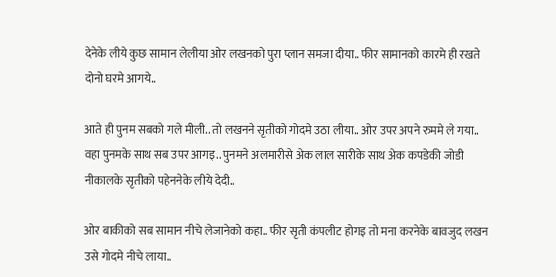देनेके लीये कुछ सामान लेलीया ओर लखनको पुरा प्लान समजा दीया.. फीर सामानको कारमे ही रखते दोनो घरमे आगये..

आते ही पुनम सबको गले मीली.. तो लखनने सृतीको गोदमे उठा लीया.. ओर उपर अपने रुममे ले गया.. वहा पुनमके साथ सब उपर आगइ.. पुनमने अलमारीसे अ‍ेक लाल सारीके साथ अ‍ेक कपडेकी जोडी नीकालके सृतीको पहेननेके लीये देदी..

ओर बाकीको सब सामान नीचे लेजानेको कहा.. फीर सृती कंपलीट होगइ तो मना करनेके बावजुद लखन उसे गोदमे नीचे लाया..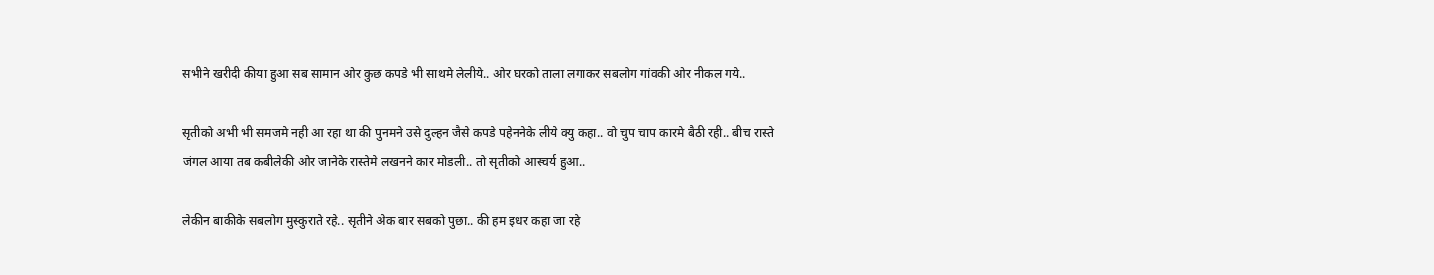सभीने खरीदी कीया हुआ सब सामान ओर कुछ कपडे भी साथमे लेलीये.. ओर घरको ताला लगाकर सबलोग गांवकी ओर नीकल गये..

सृतीको अभी भी समजमे नही आ रहा था की पुनमने उसे दुल्हन जैसे कपडे पहेननेके लीये क्यु कहा.. वो चुप चाप कारमे बैठी रही.. बीच रास्ते जंगल आया तब कबीलेकी ओर जानेके रास्तेमे लखनने कार मोडली.. तो सृतीको आस्चर्य हुआ..

लेकीन बाकीके सबलोग मुस्कुराते रहे.. सृतीने अ‍ेक बार सबको पुछा.. की हम इधर कहा जा रहे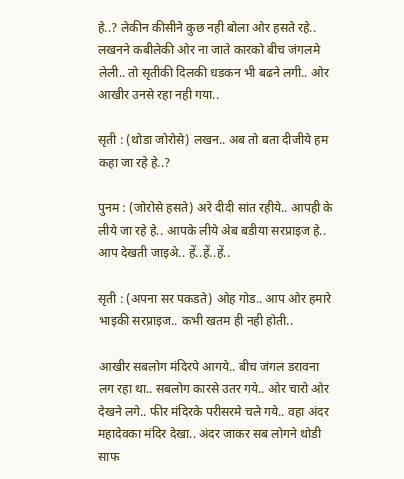हे..? लेकीन कीसीने कुछ नही बोला ओर हसते रहे.. लखनने कबीलेकी ओर ना जाते कारको बीच जंगलमे लेली.. तो सृतीकी दिलकी धडकन भी बढने लगी.. ओर आखीर उनसे रहा नही गया..

सृती : (थोडा जोरोसे) लखन.. अब तो बता दीजीये हम कहा जा रहे हे..?

पुनम : (जोरोसे हसते) अरे दीदी सांत रहीये.. आपही के लीये जा रहे हे.. आपके लीये अ‍ेब बडीया सरप्राइज हे.. आप देखती जाइअ‍े.. हें..हें..हें..

सृती : (अपना सर पकडते) ओह गोड.. आप ओर हमारे भाइकी सरप्राइज.. कभी खतम ही नही होती..

आखीर सबलोग मंदिरपे आगये.. बीच जंगल डरावना लग रहा था.. सबलोग कारसे उतर गये.. ओर चारो ओर देखने लगे.. फीर मंदिरके परीसरमे चले गये.. वहा अंदर महादेवका मंदिर देखा.. अंदर जाकर सब लोगने थोडी साफ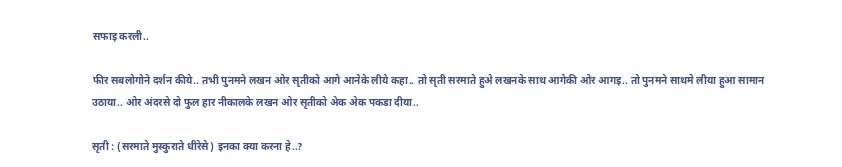सफाइ करली..

फीर सबलोगोने दर्शन कीये.. तभी पुनमने लखन ओर सृतीको आगे आनेके लीये कहा.. तो सृती सरमाते हुअ‍े लखनके साथ आगेकी ओर आगइ.. तो पुनमने साथमे लीया हुआ सामान उठाया.. ओर अंदरसे दो फुल हार नीकालके लखन ओर सृतीको अ‍ेक अ‍ेक पकडा दीया..

सृती : (सरमाते मुस्कुराते धीरेसे) इनका क्या करना हे..?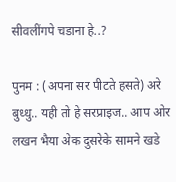सीवलींगपे चडाना हे..?

पुनम : (अपना सर पीटते हसते) अरे बुध्धु.. यही तो हे सरप्राइज.. आप ओर लखन भैया अ‍ेक दुसरेके सामने खडे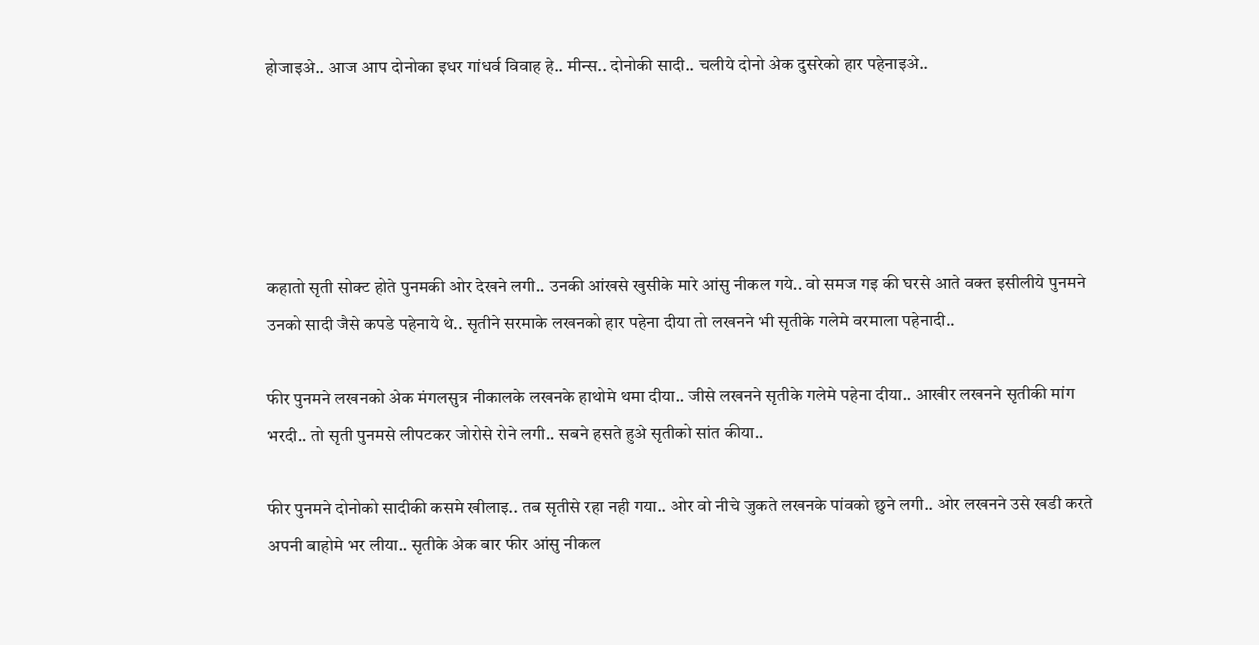होजाइअ‍े.. आज आप दोनोका इधर गांधर्व विवाह हे.. मीन्स.. दोनोकी सादी.. चलीये दोनो अ‍ेक दुसरेको हार पहेनाइअ‍े..





कहातो सृती सोक्ट होते पुनमकी ओर देखने लगी.. उनकी आंखसे खुसीके मारे आंसु नीकल गये.. वो समज गइ की घरसे आते वक्त इसीलीये पुनमने उनको सादी जैसे कपडे पहेनाये थे.. सृतीने सरमाके लखनको हार पहेना दीया तो लखनने भी सृतीके गलेमे वरमाला पहेनादी..

फीर पुनमने लखनको अ‍ेक मंगलसुत्र नीकालके लखनके हाथोमे थमा दीया.. जीसे लखनने सृतीके गलेमे पहेना दीया.. आखीर लखनने सृतीकी मांग भरदी.. तो सृती पुनमसे लीपटकर जोरोसे रोने लगी.. सबने हसते हुअ‍े सृतीको सांत कीया..

फीर पुनमने दोनोको सादीकी कसमे खीलाइ.. तब सृतीसे रहा नही गया.. ओर वो नीचे जुकते लखनके पांवको छुने लगी.. ओर लखनने उसे खडी करते अपनी बाहोमे भर लीया.. सृतीके अ‍ेक बार फीर आंसु नीकल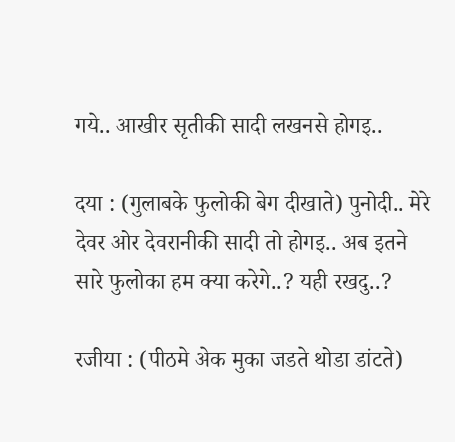गये.. आखीर सृतीकी सादी लखनसे होगइ..

दया : (गुलाबके फुलोकी बेग दीखाते) पुनोदी.. मेरे देवर ओर देवरानीकी सादी तो होगइ.. अब इतने सारे फुलोका हम क्या करेगे..? यही रखदु..?

रजीया : (पीठमे अ‍ेक मुका जडते थोडा डांटते)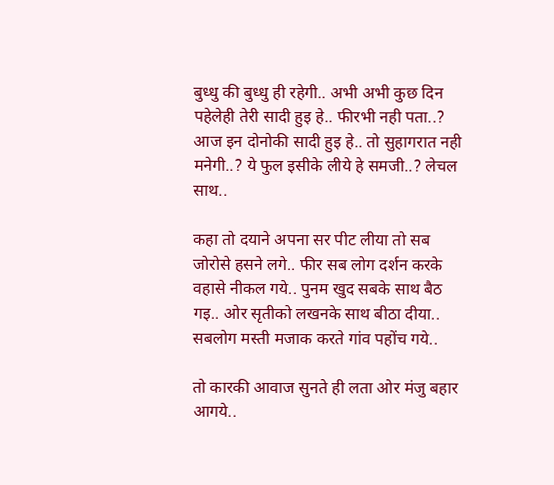बुध्धु की बुध्धु ही रहेगी.. अभी अभी कुछ दिन पहेलेही तेरी सादी हुइ हे.. फीरभी नही पता..? आज इन दोनोकी सादी हुइ हे.. तो सुहागरात नही मनेगी..? ये फुल इसीके लीये हे समजी..? लेचल साथ..

कहा तो दयाने अपना सर पीट लीया तो सब जोरोसे हसने लगे.. फीर सब लोग दर्शन करके वहासे नीकल गये.. पुनम खुद सबके साथ बैठ गइ.. ओर सृतीको लखनके साथ बीठा दीया.. सबलोग मस्ती मजाक करते गांव पहोंच गये..

तो कारकी आवाज सुनते ही लता ओर मंजु बहार आगये..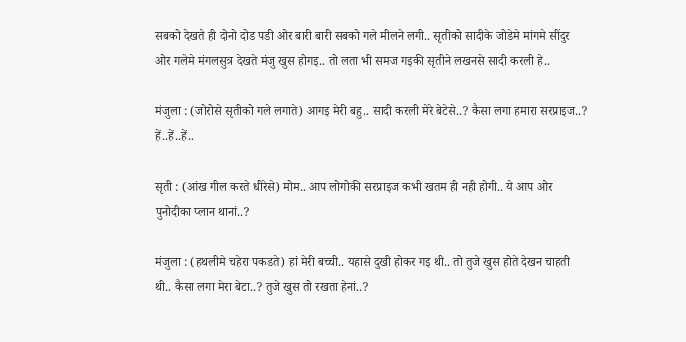सबको देखते ही दोनो दोड पडी ओर बारी बारी सबको गले मीलने लगी.. सृतीको सादीके जोडेमे मांगमे सींदुर ओर गलेमे मंगलसुत्र देखते मंजु खुस होगइ.. तो लता भी समज गइकी सृतीने लखनसे सादी करली हे..

मंजुला : (जोरोसे सृतीको गले लगाते) आगइ मेरी बहु.. सादी करली मेरे बेटेसे..? कैसा लगा हमारा सरप्राइज..? हें..हें..हें..

सृती : (आंख गील करते धीरेसे) मोम.. आप लोगोकी सरप्राइज कभी खतम ही नही होगी.. ये आप ओर पुनोदीका प्लान थानां..?

मंजुला : (हथलीमे चहेरा पकडते) हां मेरी बच्ची.. यहासे दुखी होकर गइ थी.. तो तुजे खुस होते देखन चाहती थी.. कैसा लगा मेरा बेटा..? तुजे खुस तो रखता हेनां..?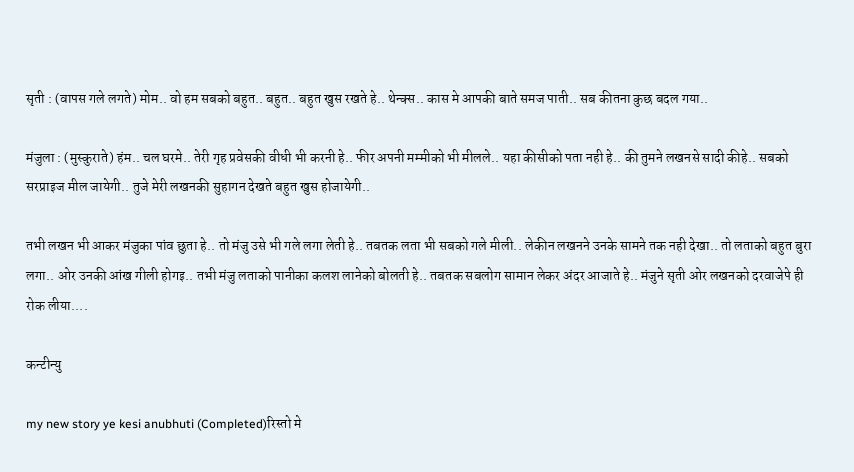सृती : (वापस गले लगते) मोम.. वो हम सबको बहुत.. बहुत.. बहुत खुस रखते हे.. थेन्क्स.. कास मे आपकी बाते समज पाती.. सब कीतना कुछ बदल गया..

मंजुला : (मुस्कुराते) हंम.. चल घरमे.. तेरी गृह प्रवेसकी वीधी भी करनी हे.. फीर अपनी मम्मीको भी मीलले.. यहा कीसीको पता नही हे.. की तुमने लखनसे सादी कीहे.. सबको सरप्राइज मील जायेगी.. तुजे मेरी लखनकी सुहागन देखते बहुत खुस होजायेगी..

तभी लखन भी आकर मंजुका पांव छुता हे.. तो मंजु उसे भी गले लगा लेती हे.. तबतक लता भी सबको गले मीली.. लेकीन लखनने उनके सामने तक नही देखा.. तो लताको बहुत बुरा लगा.. ओर उनकी आंख गीली होगइ.. तभी मंजु लताको पानीका कलश लानेको बोलती हे.. तबतक सबलोग सामान लेकर अंदर आजाते हे.. मंजुने सृती ओर लखनको दरवाजेपे ही रोक लीया....

कन्टीन्यु

my new story ye kesi anubhuti (Completed)रिस्तो मे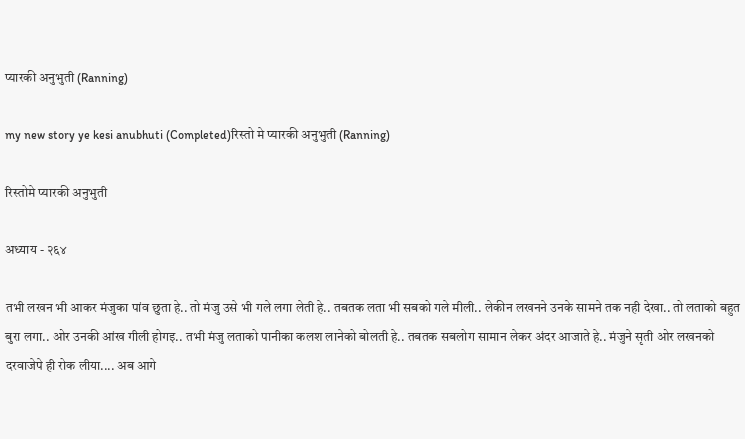प्यारकी अनुभुती (Ranning)

my new story ye kesi anubhuti (Completed)रिस्तो मे प्यारकी अनुभुती (Ranning)

रिस्तोमे प्यारकी अनुभुती

अध्याय - २६४

तभी लखन भी आकर मंजुका पांव छुता हे.. तो मंजु उसे भी गले लगा लेती हे.. तबतक लता भी सबको गले मीली.. लेकीन लखनने उनके सामने तक नही देखा.. तो लताको बहुत बुरा लगा.. ओर उनकी आंख गीली होगइ.. तभी मंजु लताको पानीका कलश लानेको बोलती हे.. तबतक सबलोग सामान लेकर अंदर आजाते हे.. मंजुने सृती ओर लखनको दरवाजेपे ही रोक लीया.... अब आगे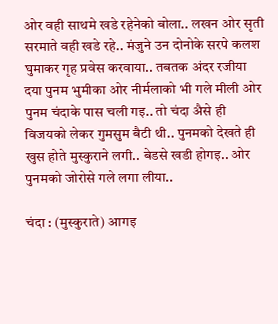ओर वही साथमे खडे रहेनेको बोला.. लखन ओर सृती सरमाते वही खडे रहे.. मंजुने उन दोनोके सरपे कलश घुमाकर गृह प्रवेस करवाया.. तबतक अंदर रजीया दया पुनम भुमीका ओर नीर्मलाको भी गले मीली ओर पुनम चंदाके पास चली गइ.. तो चंदा अ‍ैसे ही विजयको लेकर गुमसुम बैटी थी.. पुनमको देखते ही खुस होते मुस्कुराने लगी.. बेडसे खडी होगइ.. ओर पुनमको जोरोसे गले लगा लीया..

चंदा : (मुस्कुराते) आगइ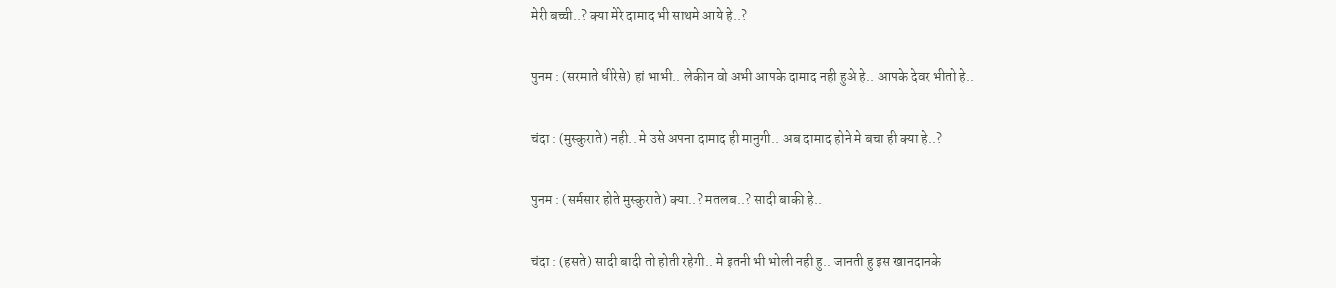मेरी बच्ची..? क्या मेरे दामाद भी साथमे आये हे..?

पुनम : (सरमाते धीरेसे) हां भाभी.. लेकीन वो अभी आपके दामाद नही हुअ‍े हे.. आपके देवर भीतो हे..

चंदा : (मुस्कुराते) नही.. मे उसे अपना दामाद ही मानुगी.. अब दामाद होने मे बचा ही क्या हे..?

पुनम : (सर्मसार होते मुस्कुराते) क्या..? मतलब..? सादी बाकी हे..

चंदा : (हसते) सादी बादी तो होती रहेगी.. मे इतनी भी भोली नही हु.. जानती हु इस खानदानके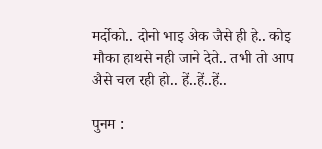मर्दोको.. दोनो भाइ अ‍ेक जैसे ही हे.. कोइ मौका हाथसे नही जाने देते.. तभी तो आप अ‍ैसे चल रही हो.. हें..हें..हें..

पुनम :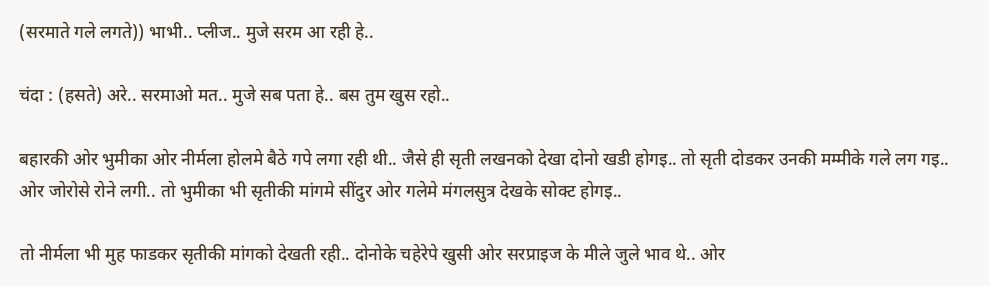(सरमाते गले लगते)) भाभी.. प्लीज.. मुजे सरम आ रही हे..

चंदा : (हसते) अरे.. सरमाओ मत.. मुजे सब पता हे.. बस तुम खुस रहो..

बहारकी ओर भुमीका ओर नीर्मला होलमे बैठे गपे लगा रही थी.. जैसे ही सृती लखनको देखा दोनो खडी होगइ.. तो सृती दोडकर उनकी मम्मीके गले लग गइ.. ओर जोरोसे रोने लगी.. तो भुमीका भी सृतीकी मांगमे सींदुर ओर गलेमे मंगलसुत्र देखके सोक्ट होगइ..

तो नीर्मला भी मुह फाडकर सृतीकी मांगको देखती रही.. दोनोके चहेरेपे खुसी ओर सरप्राइज के मीले जुले भाव थे.. ओर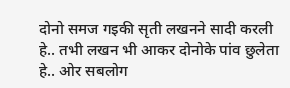दोनो समज गइकी सृती लखनने सादी करली हे.. तभी लखन भी आकर दोनोके पांव छुलेता हे.. ओर सबलोग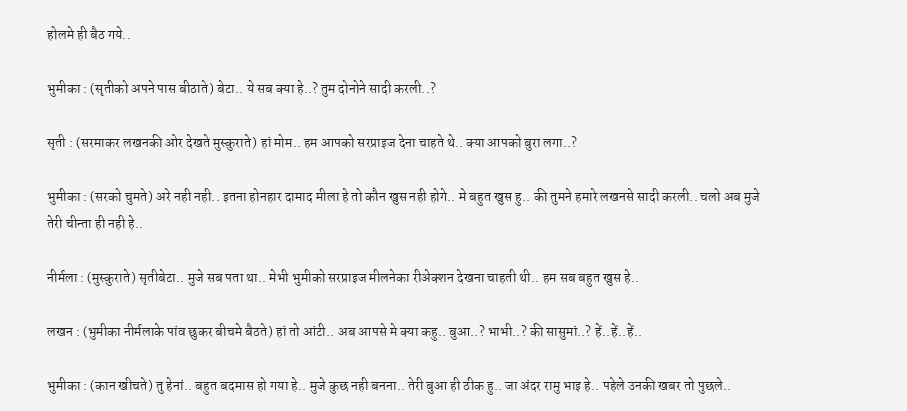होलमे ही बैठ गये..

भुमीका : (सृतीको अपने पास बीठाते) बेटा.. ये सब क्या हे..? तुम दोनोने सादी करली..?

सृती : (सरमाकर लखनकी ओर देखते मुस्कुराते) हां मोम.. हम आपको सरप्राइज देना चाहते थे.. क्या आपको बुरा लगा..?

भुमीका : (सरको चुमते) अरे नही नही.. इतना होनहार दामाद मीला हे तो कौन खुस नही होगे.. मे बहुत खुस हु.. की तुमने हमारे लखनसे सादी करली.. चलो अब मुजे तेरी चीन्ता ही नही हे..

नीर्मला : (मुस्कुराते) सृतीबेटा.. मुजे सब पता था.. मेभी भुमीको सरप्राइज मीलनेका रीअ‍ेक्शन देखना चाहती थी.. हम सब बहुत खुस हे..

लखन : (भुमीका नीर्मलाके पांव छुकर बीचमे बैठते) हां तो आंटी.. अब आपसे मे क्या कहु.. बुआ..? भाभी..? की सासुमां..? हें..हें..हें..

भुमीका : (कान खीचते) तु हेनां.. बहुत बदमास हो गया हे.. मुजे कुछ नही बनना.. तेरी बुआ ही ठीक हु.. जा अंदर रामु भाइ हे.. पहेले उनकी खबर तो पुछले..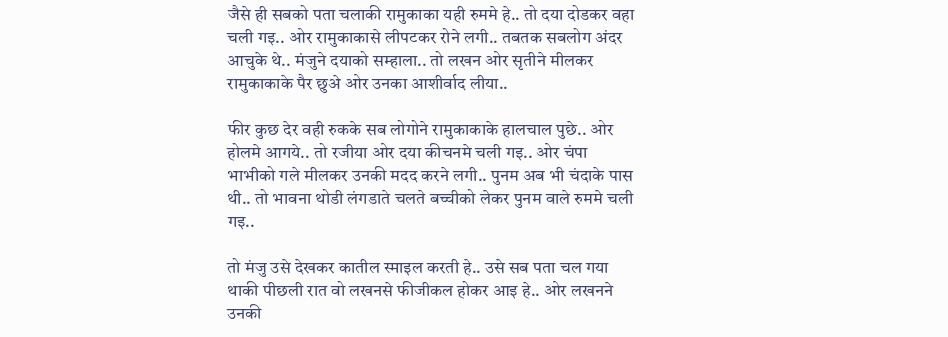जैसे ही सबको पता चलाकी रामुकाका यही रुममे हे.. तो दया दोडकर वहा चली गइ.. ओर रामुकाकासे लीपटकर रोने लगी.. तबतक सबलोग अंदर आचुके थे.. मंजुने दयाको सम्हाला.. तो लखन ओर सृतीने मीलकर रामुकाकाके पैर छुअ‍े ओर उनका आशीर्वाद लीया..

फीर कुछ देर वही रुकके सब लोगोने रामुकाकाके हालचाल पुछे.. ओर होलमे आगये.. तो रजीया ओर दया कीचनमे चली गइ.. ओर चंपा भाभीको गले मीलकर उनकी मदद करने लगी.. पुनम अब भी चंदाके पास थी.. तो भावना थोडी लंगडाते चलते बच्चीको लेकर पुनम वाले रुममे चली गइ..

तो मंजु उसे देखकर कातील स्माइल करती हे.. उसे सब पता चल गया थाकी पीछली रात वो लखनसे फीजीकल होकर आइ हे.. ओर लखनने उनकी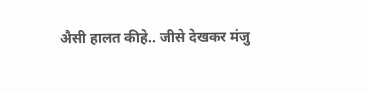अ‍ैसी हालत कीहे.. जीसे देखकर मंजु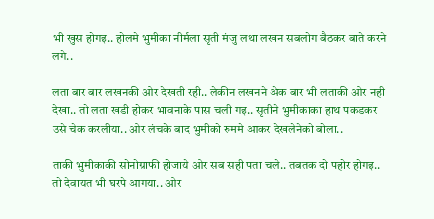भी खुस होगइ.. होलमे भुमीका नीर्मला सृती मंजु लथा लखन सबलोग बैठकर बाते करने लगे..

लता बार बार लखनकी ओर देखती रही.. लेकीन लखनने अ‍ेक बार भी लताकी ओर नही देखा.. तो लता खडी होकर भावनाके पास चली गइ.. सृतीने भुमीकाका हाथ पकडकर उसे चेक करलीया.. ओर लंचके बाद भुमीको रुममे आकर देखलेनेको बोला..

ताकी भुमीकाकी सोनोग्राफी होजाये ओर सब सही पता चले.. तबतक दो पहोर होगइ.. तो देवायत भी घरपे आगया.. ओर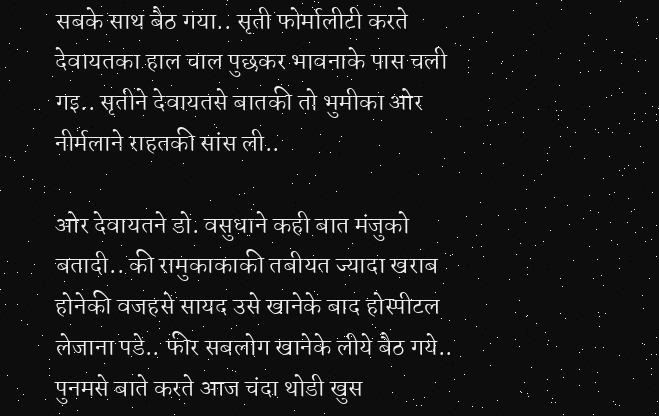सबके साथ बैठ गया.. सृती फोर्मालीटी करते देवायतका हाल चाल पुछकर भावनाके पास चली गइ.. सृतीने देवायतसे बातकी तो भुमीका ओर नीर्मलाने राहतकी सांस ली..

ओर देवायतने डो. वसुधाने कही बात मंजुको बतादी.. की रामुकाकाकी तबीयत ज्यादा खराब होनेकी वजहसे सायद उसे खानेके बाद होस्पीटल लेजाना पडे.. फीर सबलोग खानेके लीये बैठ गये.. पुनमसे बाते करते आज चंदा थोडी खुस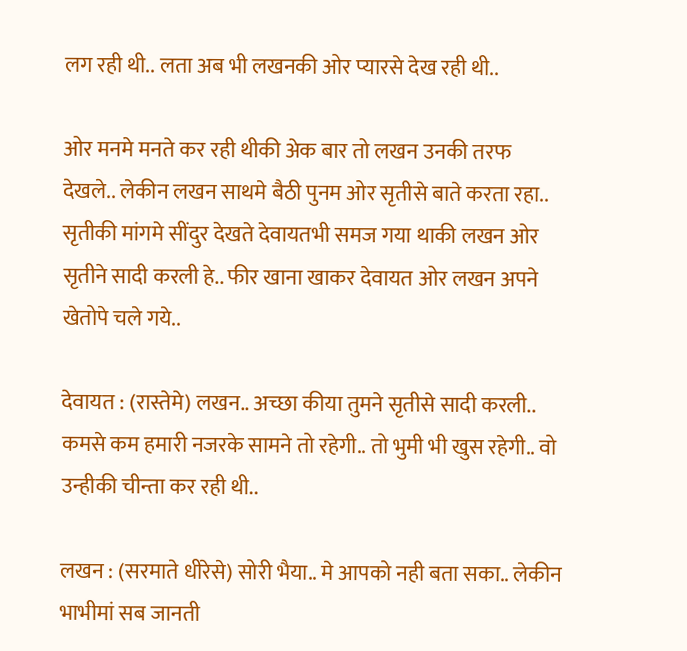लग रही थी.. लता अब भी लखनकी ओर प्यारसे देख रही थी..

ओर मनमे मनते कर रही थीकी अ‍ेक बार तो लखन उनकी तरफ देखले.. लेकीन लखन साथमे बैठी पुनम ओर सृतीसे बाते करता रहा.. सृतीकी मांगमे सींदुर देखते देवायतभी समज गया थाकी लखन ओर सृतीने सादी करली हे.. फीर खाना खाकर देवायत ओर लखन अपने खेतोपे चले गये..

देवायत : (रास्तेमे) लखन.. अच्छा कीया तुमने सृतीसे सादी करली.. कमसे कम हमारी नजरके सामने तो रहेगी.. तो भुमी भी खुस रहेगी.. वो उन्हीकी चीन्ता कर रही थी..

लखन : (सरमाते धीरेसे) सोरी भैया.. मे आपको नही बता सका.. लेकीन भाभीमां सब जानती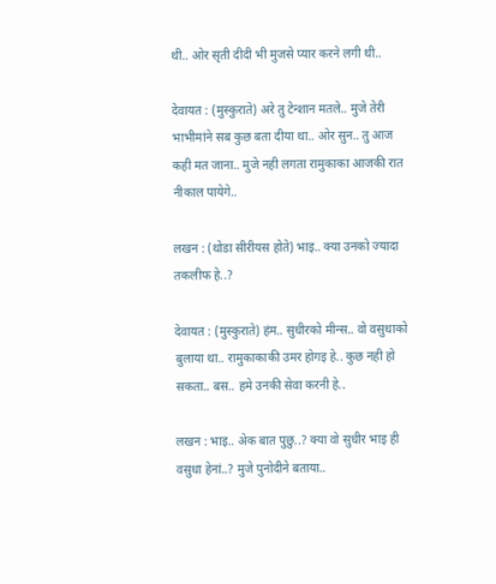थी.. ओर सृती दीदी भी मुजसे प्यार करने लगी थी..

देवायत : (मुस्कुराते) अरे तु टेन्शान मतले.. मुजे तेरी भाभीमांने सब कुछ बता दीया था.. ओर सुन.. तु आज कही मत जाना.. मुजे नही लगता रामुकाका आजकी रात नीकाल पायेगे..

लखन : (थोडा सीरीयस होते) भाइ.. क्या उनको ज्यादा तकलीफ हे..?

देवायत : (मुस्कुराते) हंम.. सुधीरको मीन्स.. वो वसुधाको बुलाया था.. रामुकाकाकी उमर होगइ हे.. कुछ नही हो सकता.. बस.. हमे उनकी सेवा करनी हे..

लखन : भाइ.. अ‍ेक बात पुछु..? क्या वो सुधीर भाइ ही वसुधा हेनां..? मुजे पुनोदीने बताया..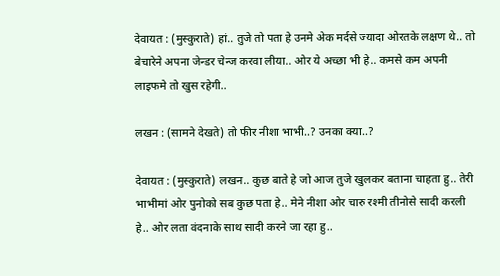देवायत : (मुस्कुराते) हां.. तुजे तो पता हे उनमे अ‍ेक मर्दसे ज्यादा ओरतके लक्षण थे.. तो बेचारेने अपना जेन्डर चेन्ज करवा लीया.. ओर ये अच्छा भी हे.. कमसे कम अपनी लाइफमे तो खुस रहेगी..

लखन : (सामने देखते) तो फीर नीशा भाभी..? उनका क्या..?

देवायत : (मुस्कुराते) लखन.. कुछ बाते हे जो आज तुजे खुलकर बताना चाहता हु.. तेरी भाभीमां ओर पुनोको सब कुछ पता हे.. मेने नीशा ओर चारु रश्मी तीनोसे सादी करली हे.. ओर लता वंदनाके साथ सादी करने जा रहा हु..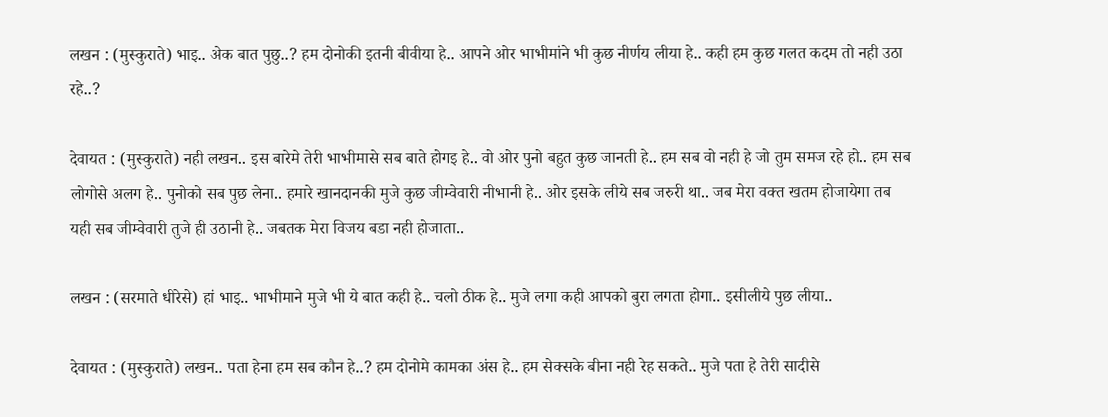लखन : (मुस्कुराते) भाइ.. अ‍ेक बात पुछु..? हम दोनोकी इतनी बीवीया हे.. आपने ओर भाभीमांने भी कुछ नीर्णय लीया हे.. कही हम कुछ गलत कदम तो नही उठा रहे..?

देवायत : (मुस्कुराते) नही लखन.. इस बारेमे तेरी भाभीमासे सब बाते होगइ हे.. वो ओर पुनो बहुत कुछ जानती हे.. हम सब वो नही हे जो तुम समज रहे हो.. हम सब लोगोसे अलग हे.. पुनोको सब पुछ लेना.. हमारे खानदानकी मुजे कुछ जीम्वेवारी नीभानी हे.. ओर इसके लीये सब जरुरी था.. जब मेरा वक्त खतम होजायेगा तब यही सब जीम्वेवारी तुजे ही उठानी हे.. जबतक मेरा विजय बडा नही होजाता..

लखन : (सरमाते धीरेसे) हां भाइ.. भाभीमाने मुजे भी ये बात कही हे.. चलो ठीक हे.. मुजे लगा कही आपको बुरा लगता होगा.. इसीलीये पुछ लीया..

देवायत : (मुस्कुराते) लखन.. पता हेना हम सब कौन हे..? हम दोनोमे कामका अंस हे.. हम सेक्सके बीना नही रेह सकते.. मुजे पता हे तेरी सादीसे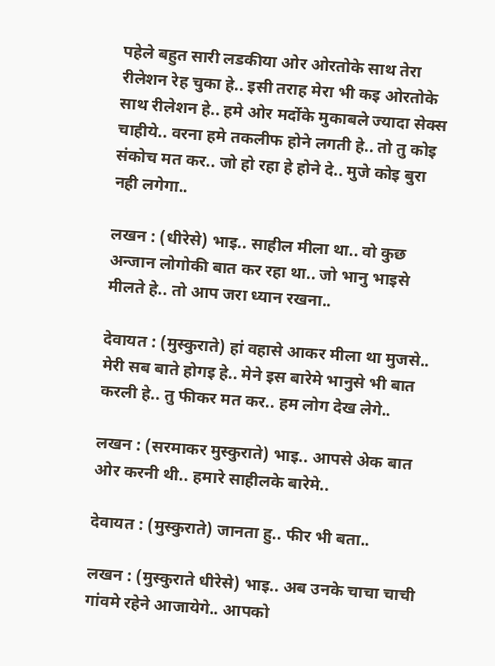पहेले बहुत सारी लडकीया ओर ओरतोके साथ तेरा रीलेशन रेह चुका हे.. इसी तराह मेरा भी कइ ओरतोके साथ रीलेशन हे.. हमे ओर मर्दोके मुकाबले ज्यादा सेक्स चाहीये.. वरना हमे तकलीफ होने लगती हे.. तो तु कोइ संकोच मत कर.. जो हो रहा हे होने दे.. मुजे कोइ बुरा नही लगेगा..

लखन : (धीरेसे) भाइ.. साहील मीला था.. वो कुछ अन्जान लोगोकी बात कर रहा था.. जो भानु भाइसे मीलते हे.. तो आप जरा ध्यान रखना..

देवायत : (मुस्कुराते) हां वहासे आकर मीला था मुजसे.. मेरी सब बाते होगइ हे.. मेने इस बारेमे भानुसे भी बात करली हे.. तु फीकर मत कर.. हम लोग देख लेगे..

लखन : (सरमाकर मुस्कुराते) भाइ.. आपसे अ‍ेक बात ओर करनी थी.. हमारे साहीलके बारेमे..

देवायत : (मुस्कुराते) जानता हु.. फीर भी बता..

लखन : (मुस्कुराते धीरेसे) भाइ.. अब उनके चाचा चाची गांवमे रहेने आजायेगे.. आपको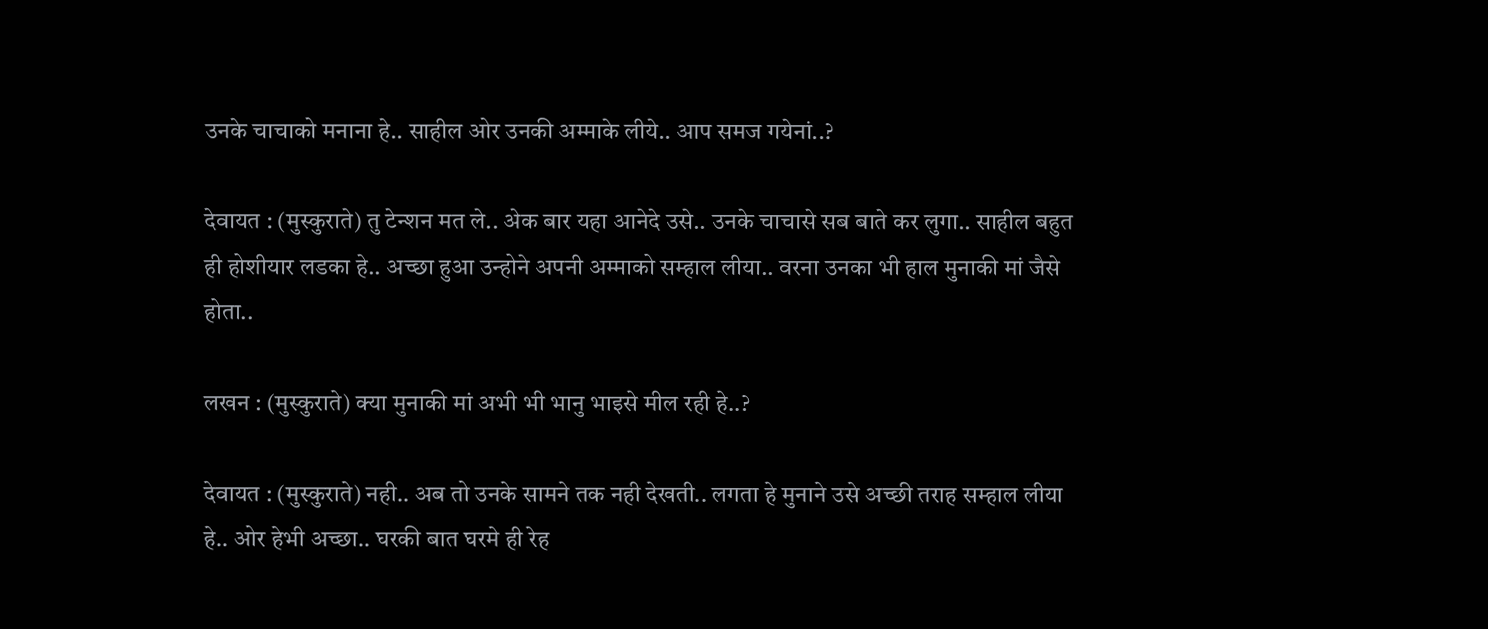उनके चाचाको मनाना हे.. साहील ओर उनकी अम्माके लीये.. आप समज गयेनां..?

देवायत : (मुस्कुराते) तु टेन्शन मत ले.. अ‍ेक बार यहा आनेदे उसे.. उनके चाचासे सब बाते कर लुगा.. साहील बहुत ही होशीयार लडका हे.. अच्छा हुआ उन्होने अपनी अम्माको सम्हाल लीया.. वरना उनका भी हाल मुनाकी मां जैसे होता..

लखन : (मुस्कुराते) क्या मुनाकी मां अभी भी भानु भाइसे मील रही हे..?

देवायत : (मुस्कुराते) नही.. अब तो उनके सामने तक नही देखती.. लगता हे मुनाने उसे अच्छी तराह सम्हाल लीया हे.. ओर हेभी अच्छा.. घरकी बात घरमे ही रेह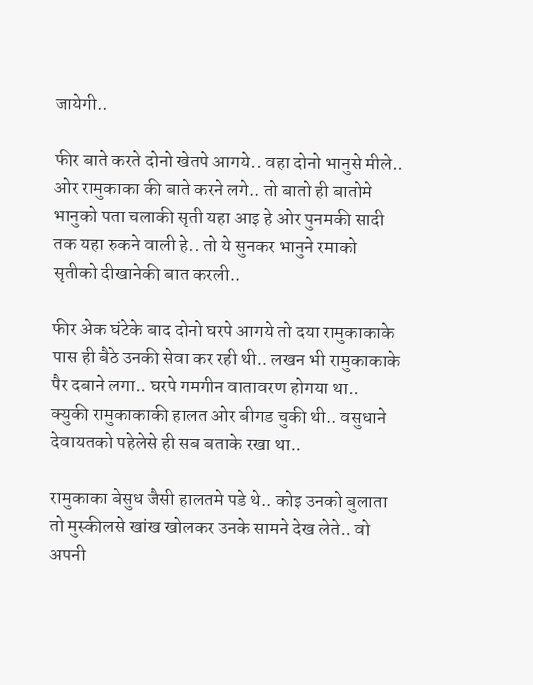जायेगी..

फीर बाते करते दोनो खेतपे आगये.. वहा दोनो भानुसे मीले.. ओर रामुकाका की बाते करने लगे.. तो बातो ही बातोमे भानुको पता चलाकी सृती यहा आइ हे ओर पुनमकी सादी तक यहा रुकने वाली हे.. तो ये सुनकर भानुने रमाको सृतीको दीखानेकी बात करली..

फीर अ‍ेक घंटेके बाद दोनो घरपे आगये तो दया रामुकाकाके पास ही बैठे उनकी सेवा कर रही थी.. लखन भी रामुकाकाके पैर दबाने लगा.. घरपे गमगीन वातावरण होगया था.. क्युकी रामुकाकाकी हालत ओर बीगड चुकी थी.. वसुधाने देवायतको पहेलेसे ही सब बताके रखा था..

रामुकाका बेसुध जैसी हालतमे पडे थे.. कोइ उनको बुलाता तो मुस्कीलसे खांख खोलकर उनके सामने देख लेते.. वो अपनी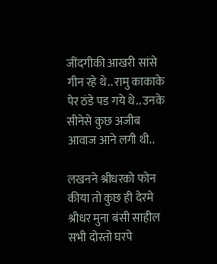जींदगीकी आखरी सांसे गीन रहे थे.. रामु काकाके पेर ठंडे पड गये थे.. उनके सीनेसे कुछ अजीब आवाज आने लगी थी..

लखनने श्रीधरको फोन कीया तो कुछ ही देरमे श्रीधर मुना बंसी साहील सभी दोस्तो घरपे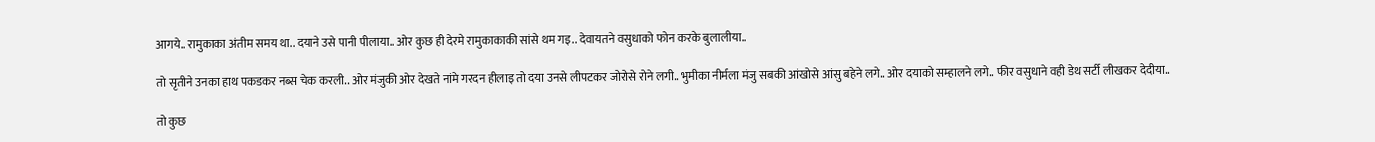आगये.. रामुकाका अंतीम समय था.. दयाने उसे पानी पीलाया.. ओर कुछ ही देरमे रामुकाकाकी सांसे थम गइ.. देवायतने वसुधाको फोन करके बुलालीया..

तो सृतीने उनका हाथ पकडकर नब्स चेक करली.. ओर मंजुकी ओर देखते नांमे गरदन हीलाइ तो दया उनसे लीपटकर जोरोसे रोने लगी.. भुमीका नीर्मला मंजु सबकी आंखोसे आंसु बहेने लगे.. ओर दयाको सम्हालने लगे.. फीर वसुधाने वही डेथ सर्टी लीखकर देदीया..

तो कुछ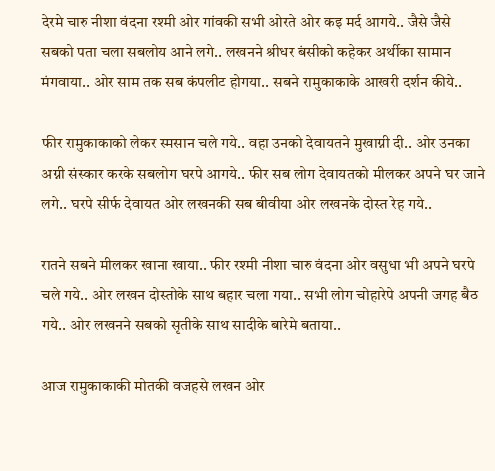देरमे चारु नीशा वंदना रश्मी ओर गांवकी सभी ओरते ओर कइ मर्द आगये.. जैसे जैसे सबको पता चला सबलोय आने लगे.. लखनने श्रीधर बंसीको कहेकर अर्थीका सामान मंगवाया.. ओर साम तक सब कंपलीट होगया.. सबने रामुकाकाके आखरी दर्शन कीये..

फीर रामुकाकाको लेकर स्मसान चले गये.. वहा उनको देवायतने मुखाग्नी दी.. ओर उनका अग्नी संस्कार करके सबलोग घरपे आगये.. फीर सब लोग देवायतको मीलकर अपने घर जाने लगे.. घरपे सीर्फ देवायत ओर लखनकी सब बीवीया ओर लखनके दोस्त रेह गये..

रातने सबने मीलकर खाना खाया.. फीर रश्मी नीशा चारु वंदना ओर वसुधा भी अपने घरपे चले गये.. ओर लखन दोस्तोके साथ बहार चला गया.. सभी लोग चोहारेपे अपनी जगह बैठ गये.. ओर लखनने सबको सृतीके साथ सादीके बारेमे बताया..

आज रामुकाकाकी मोतकी वजहसे लखन ओर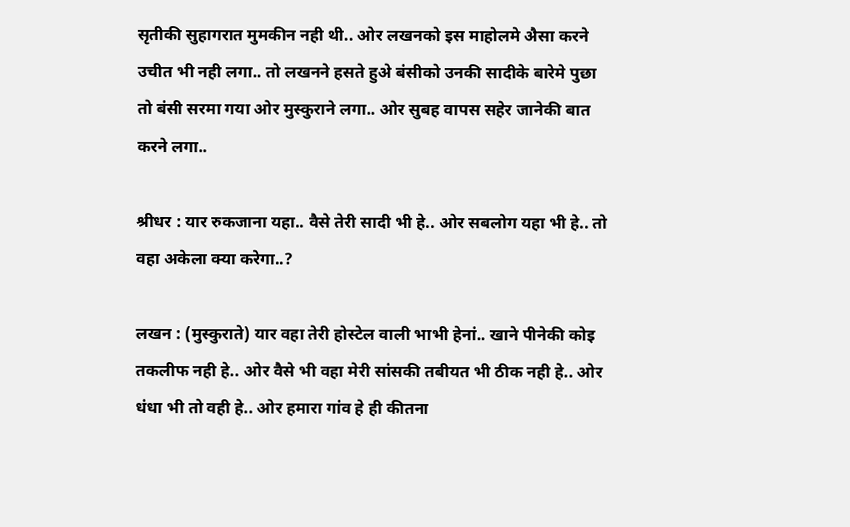सृतीकी सुहागरात मुमकीन नही थी.. ओर लखनको इस माहोलमे अ‍ैसा करने उचीत भी नही लगा.. तो लखनने हसते हुअ‍े बंसीको उनकी सादीके बारेमे पुछा तो बंसी सरमा गया ओर मुस्कुराने लगा.. ओर सुबह वापस सहेर जानेकी बात करने लगा..

श्रीधर : यार रुकजाना यहा.. वैसे तेरी सादी भी हे.. ओर सबलोग यहा भी हे.. तो वहा अकेला क्या करेगा..?

लखन : (मुस्कुराते) यार वहा तेरी होस्टेल वाली भाभी हेनां.. खाने पीनेकी कोइ तकलीफ नही हे.. ओर वैसे भी वहा मेरी सांसकी तबीयत भी ठीक नही हे.. ओर धंधा भी तो वही हे.. ओर हमारा गांव हे ही कीतना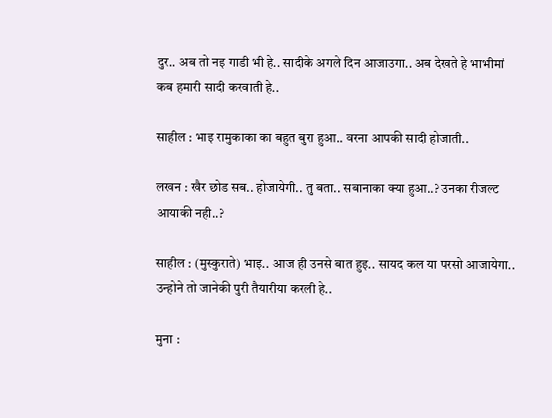दुर.. अब तो नइ गाडी भी हे.. सादीके अगले दिन आजाउगा.. अब देखते हे भाभीमां कब हमारी सादी करवाती हे..

साहील : भाइ रामुकाका का बहुत बुरा हुआ.. वरना आपकी सादी होजाती..

लखन : खैर छोड सब.. होजायेगी.. तु बता.. सबानाका क्या हुआ..? उनका रीजल्ट आयाकी नही..?

साहील : (मुस्कुराते) भाइ.. आज ही उनसे बात हुइ.. सायद कल या परसो आजायेगा.. उन्होने तो जानेकी पुरी तैयारीया करली हे..

मुना :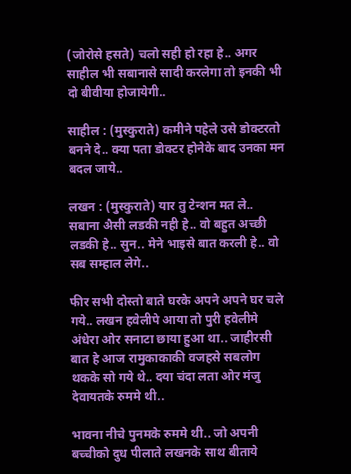(जोरोसे हसते) चलो सही हो रहा हे.. अगर साहील भी सबानासे सादी करलेगा तो इनकी भी दो बीवीया होजायेगी..

साहील : (मुस्कुराते) कमीने पहेले उसे डोक्टरतो बनने दे.. क्या पता डोक्टर होनेके बाद उनका मन बदल जाये..

लखन : (मुस्कुराते) यार तु टेन्शन मत ले.. सबाना अ‍ैसी लडकी नही हे.. वो बहुत अच्छी लडकी हे.. सुन.. मेने भाइसे बात करली हे.. वो सब सम्हाल लेगे..

फीर सभी दोस्तो बाते घरके अपने अपने घर चले गये.. लखन हवेलीपे आया तो पुरी हवेलीमे अंधेरा ओर सनाटा छाया हुआ था.. जाहीरसी बात हे आज रामुकाकाकी वजहसे सबलोग थकके सो गये थे.. दया चंदा लता ओर मंजु देवायतके रुममे थी..

भावना नीचे पुनमके रुममे थी.. जो अपनी बच्चीको दुध पीलाते लखनके साथ बीताये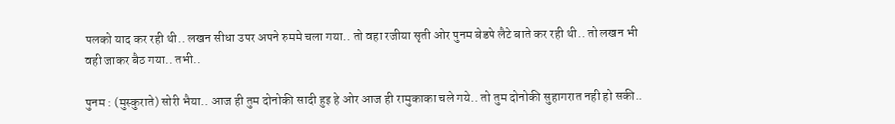पलको याद कर रही थी.. लखन सीधा उपर अपने रुममे चला गया.. तो वहा रजीया सृती ओर पुनम बेडपे लैटे बाते कर रही थी.. तो लखन भी वही जाकर बैठ गया.. तभी..

पुनम : (मुस्कुराते) सोरी भैया.. आज ही तुम दोनोकी सादी हुइ हे ओर आज ही रामुकाका चले गये.. तो तुम दोनोकी सुहागरात नही हो सकी..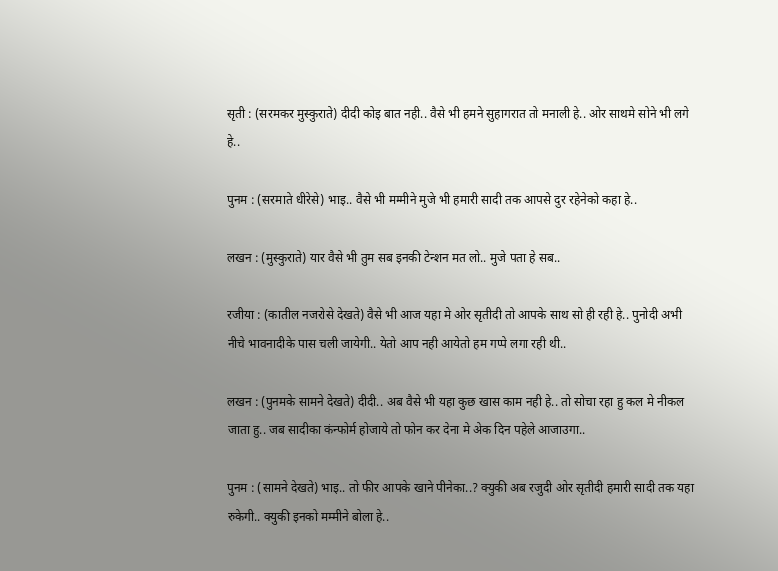सृती : (सरमकर मुस्कुराते) दीदी कोइ बात नही.. वैसे भी हमने सुहागरात तो मनाली हे.. ओर साथमे सोने भी लगे हे..

पुनम : (सरमाते धीरेसे) भाइ.. वैसे भी मम्मीने मुजे भी हमारी सादी तक आपसे दुर रहेनेको कहा हे..

लखन : (मुस्कुराते) यार वैसे भी तुम सब इनकी टेन्शन मत लो.. मुजे पता हे सब..

रजीया : (कातील नजरोसे देखते) वैसे भी आज यहा मे ओर सृतीदी तो आपके साथ सो ही रही हे.. पुनोदी अभी नीचे भावनादीके पास चली जायेगी.. येतो आप नही आयेतो हम गप्पे लगा रही थी..

लखन : (पुनमके सामने देखते) दीदी.. अब वैसे भी यहा कुछ खास काम नही हे.. तो सोचा रहा हु कल मे नीकल जाता हु.. जब सादीका कंन्फोर्म होजाये तो फोन कर देना मे अ‍ेक दिन पहेले आजाउगा..

पुनम : (सामने देखते) भाइ.. तो फीर आपके खाने पीनेका..? क्युकी अब रजुदी ओर सृतीदी हमारी सादी तक यहा रुकेगी.. क्युकी इनको मम्मीने बोला हे..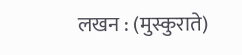लखन : (मुस्कुराते)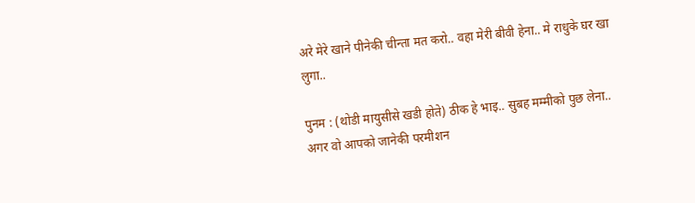अरे मेरे खाने पीनेकी चीन्ता मत करो.. वहा मेरी बीवी हेना.. मे राधुके घर खा लुगा..

पुनम : (थोडी मायुसीसे खडी होते) ठीक हे भाइ.. सुबह मम्मीको पुछ लेना.. अगर वो आपको जानेकी परमीशन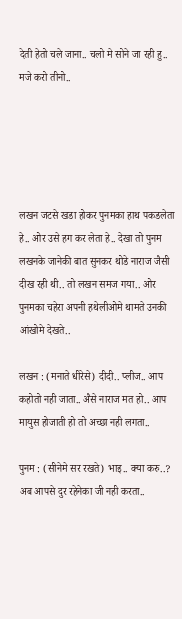देती हेतो चले जाना.. चलो मे सोने जा रही हु.. मजे करो तीनो..





लखन जटसे खडा होकर पुनमका हाथ पकडलेता हे.. ओर उसे हग कर लेता हे.. देखा तो पुनम लखनके जानेकी बात सुनकर थोडे नाराज जैसी दीख रही थी.. तो लखन समज गया.. ओर पुनमका चहेरा अपनी हथेलीओमे थामते उनकी आंखोमे देखते..

लखन : (मनाते धीरेसे) दीदी.. प्लीज.. आप कहोतो नही जाता.. अ‍ैसे नाराज मत हो.. आप मायुस होजाती हो तो अच्छा नही लगता..

पुनम : (सीनेमे सर रखते) भाइ.. क्या करु..? अब आपसे दुर रहेनेका जी नही करता..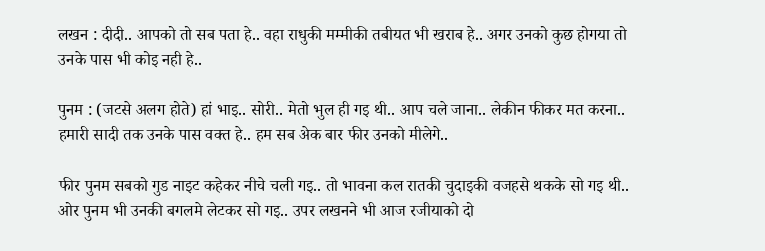लखन : दीदी.. आपको तो सब पता हे.. वहा राधुकी मम्मीकी तबीयत भी खराब हे.. अगर उनको कुछ होगया तो उनके पास भी कोइ नही हे..

पुनम : (जटसे अलग होते) हां भाइ.. सोरी.. मेतो भुल ही गइ थी.. आप चले जाना.. लेकीन फीकर मत करना.. हमारी सादी तक उनके पास वक्त हे.. हम सब अ‍ेक बार फीर उनको मीलेगे..

फीर पुनम सबको गुड नाइट कहेकर नीचे चली गइ.. तो भावना कल रातकी चुदाइकी वजहसे थकके सो गइ थी.. ओर पुनम भी उनकी बगलमे लेटकर सो गइ.. उपर लखनने भी आज रजीयाको दो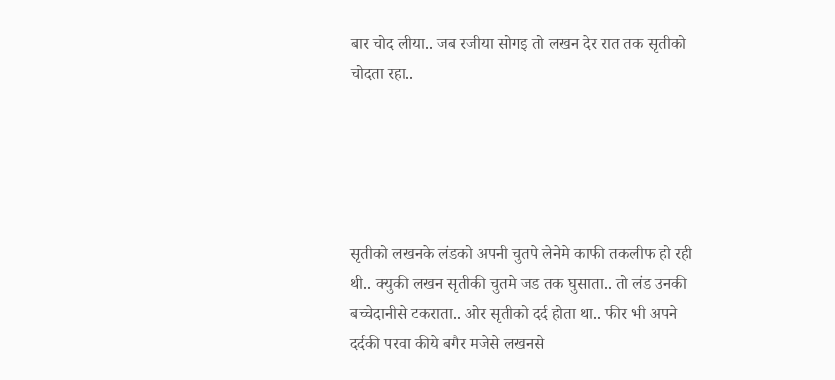बार चोद लीया.. जब रजीया सोगइ तो लखन देर रात तक सृतीको चोदता रहा..





सृतीको लखनके लंडको अपनी चुतपे लेनेमे काफी तकलीफ हो रही थी.. क्युकी लखन सृतीकी चुतमे जड तक घुसाता.. तो लंड उनकी बच्चेदानीसे टकराता.. ओर सृतीको दर्द होता था.. फीर भी अपने दर्दकी परवा कीये बगैर मजेसे लखनसे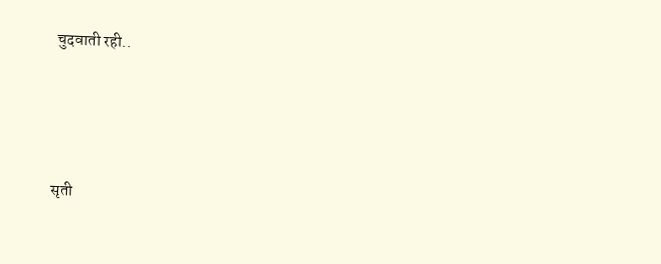चुदवाती रही..





सृती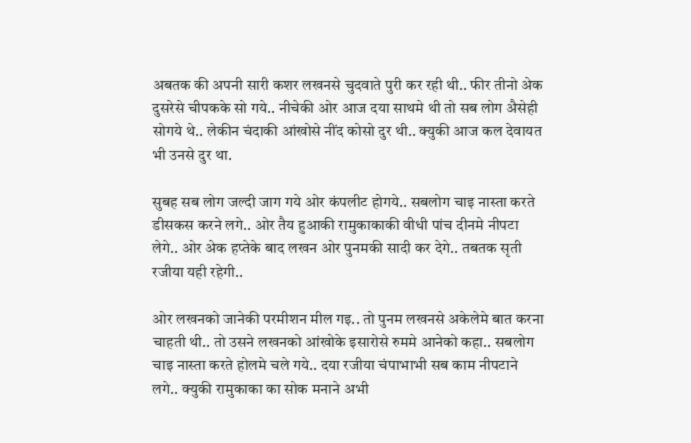अबतक की अपनी सारी कशर लखनसे चुदवाते पुरी कर रही थी.. फीर तीनो अ‍ेक दुसरेसे चीपकके सो गये.. नीचेकी ओर आज दया साथमे थी तो सब लोग अ‍ैसेही सोगये थे.. लेकीन चंदाकी आंखोसे नींद कोसो दुर थी.. क्युकी आज कल देवायत भी उनसे दुर था.

सुबह सब लोग जल्दी जाग गये ओर कंपलीट होगये.. सबलोग चाइ नास्ता करते डीसकस करने लगे.. ओर तैय हुआकी रामुकाकाकी वीधी पांच दीनमे नीपटा लेगे.. ओर अ‍ेक हप्तेके बाद लखन ओर पुनमकी सादी कर देगे.. तबतक सृती रजीया यही रहेगी..

ओर लखनको जानेकी परमीशन मील गइ.. तो पुनम लखनसे अकेलेमे बात करना चाहती थी.. तो उसने लखनको आंखोके इसारोसे रुममे आनेको कहा.. सबलोग चाइ नास्ता करते होलमे चले गये.. दया रजीया चंपाभाभी सब काम नीपटाने लगे.. क्युकी रामुकाका का सोक मनाने अभी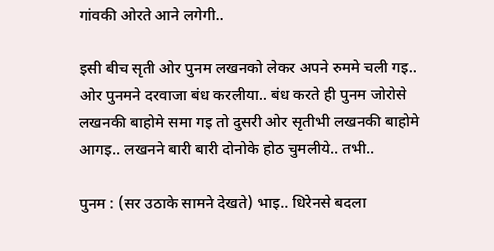गांवकी ओरते आने लगेगी..

इसी बीच सृती ओर पुनम लखनको लेकर अपने रुममे चली गइ.. ओर पुनमने दरवाजा बंध करलीया.. बंध करते ही पुनम जोरोसे लखनकी बाहोमे समा गइ तो दुसरी ओर सृतीभी लखनकी बाहोमे आगइ.. लखनने बारी बारी दोनोके होठ चुमलीये.. तभी..

पुनम : (सर उठाके सामने देखते) भाइ.. धिरेनसे बदला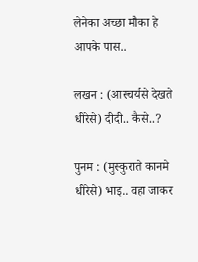लेनेका अच्छा मौका हे आपके पास..

लखन : (आस्चर्यसे देखते धीरेसे) दीदी.. कैसे..?

पुनम : (मुस्कुराते कानमे धीरेसे) भाइ.. वहा जाकर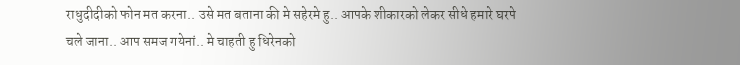राधुदीदीको फोन मत करना.. उसे मत बताना की मे सहेरमे हु.. आपके शीकारको लेकर सीधे हमारे घरपे चले जाना.. आप समज गयेनां.. मे चाहती हु धिरेनको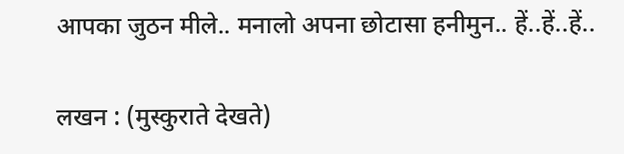आपका जुठन मीले.. मनालो अपना छोटासा हनीमुन.. हें..हें..हें..

लखन : (मुस्कुराते देखते)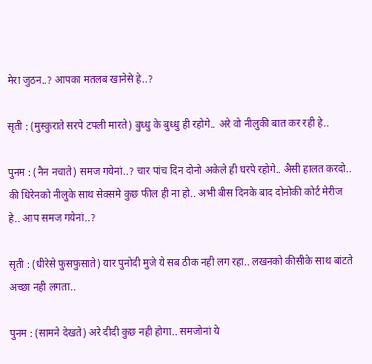मेरा जुठन..? आपका मतलब खानेसे हे..?

सृती : (मुस्कुराते सरपे टपली मारते) बुध्धु के बुध्धु ही रहोगे.. अरे वो नीलुकी बात कर रही हे..

पुनम : (नैन नचाते) समज गयेनां..? चार पांच दिन दोनो अकेले ही घरपे रहोगे.. अ‍ैसी हालत करदो.. की धिरेनको नीलुके साथ सेक्समे कुछ फील ही ना हो.. अभी बीस दिनके बाद दोनोकी कोर्ट मेरीज हे.. आप समज गयेनां..?

सृती : (धीरेसे फुसफुसाते) यार पुनोदी मुजे ये सब ठीक नही लग रहा.. लखनको कीसीके साथ बांटते अच्छा नही लगता..

पुनम : (सामने देखते) अरे दीदी कुछ नही होगा.. समजोनां ये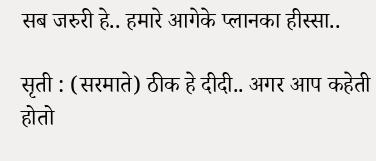सब जरुरी हे.. हमारे आगेके प्लानका हीस्सा..

सृती : (सरमाते) ठीक हे दीदी.. अगर आप कहेती होतो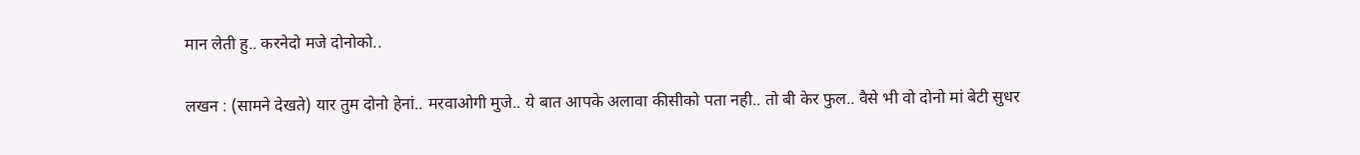मान लेती हु.. करनेदो मजे दोनोको..

लखन : (सामने देखते) यार तुम दोनो हेनां.. मरवाओगी मुजे.. ये बात आपके अलावा कीसीको पता नही.. तो बी केर फुल.. वैसे भी वो दोनो मां बेटी सुधर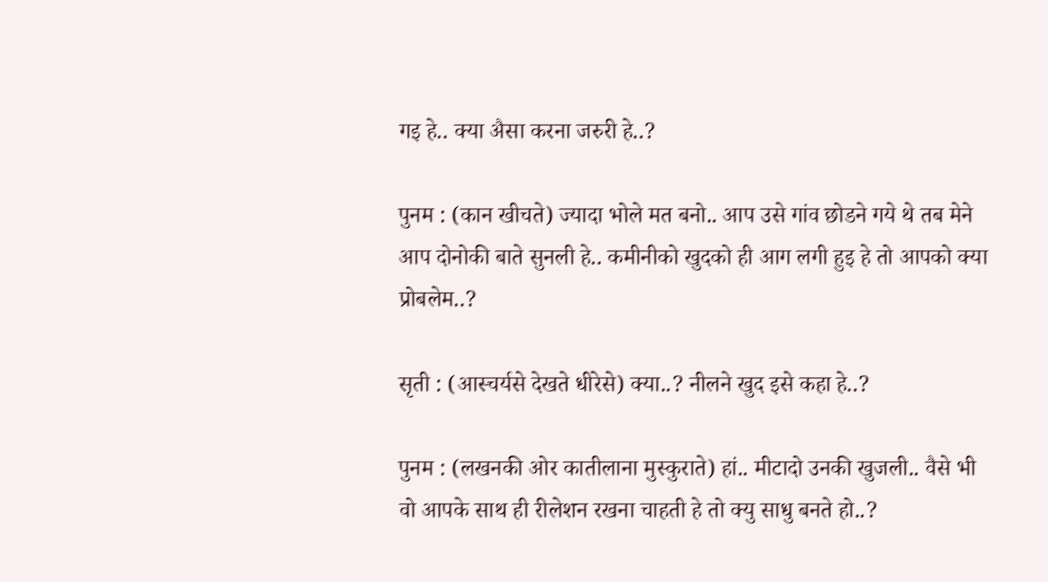गइ हे.. क्या अ‍ैसा करना जरुरी हे..?

पुनम : (कान खीचते) ज्यादा भोले मत बनो.. आप उसे गांव छोडने गये थे तब मेने आप दोनोकी बाते सुनली हे.. कमीनीको खुदको ही आग लगी हुइ हे तो आपको क्या प्रोबलेम..?

सृती : (आस्चर्यसे देखते धीरेसे) क्या..? नीलने खुद इसे कहा हे..?

पुनम : (लखनकी ओर कातीलाना मुस्कुराते) हां.. मीटादो उनकी खुजली.. वैसे भी वो आपके साथ ही रीलेशन रखना चाहती हे तो क्यु साधु बनते हो..?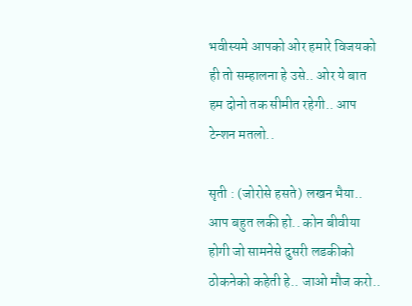भवीस्यमे आपको ओर हमारे विजयको ही तो सम्हालना हे उसे.. ओर ये बात हम दोनो तक सीमीत रहेगी.. आप टेन्शन मतलो..

सृती : (जोरोसे हसते) लखन भैया.. आप बहुत लकी हो.. कोन बीवीया होगी जो सामनेसे दुसरी लडकीको ठोकनेको कहेती हे.. जाओ मौज करो..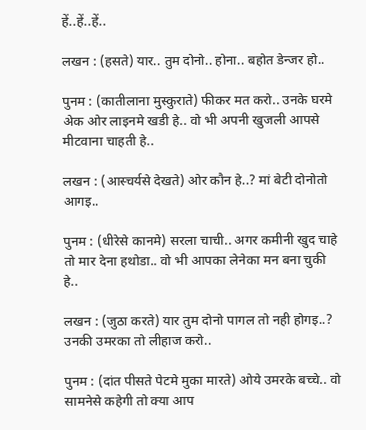हें..हें..हें..

लखन : (हसते) यार.. तुम दोनो.. होना.. बहोत डेन्जर हो..

पुनम : (कातीलाना मुस्कुराते) फीकर मत करो.. उनके घरमे अ‍ेक ओर लाइनमे खडी हे.. वो भी अपनी खुजली आपसे मीटवाना चाहती हे..

लखन : (आस्चर्यसे देखते) ओर कौन हे..? मां बेटी दोनोतो आगइ..

पुनम : (धीरेसे कानमे) सरला चाची.. अगर कमीनी खुद चाहे तो मार देना हथोडा.. वो भी आपका लेनेका मन बना चुकी हे..

लखन : (जुठा करते) यार तुम दोनो पागल तो नही होगइ..? उनकी उमरका तो लीहाज करो..

पुनम : (दांत पीसते पेटमे मुका मारते) ओये उमरके बच्चे.. वो सामनेसे कहेगी तो क्या आप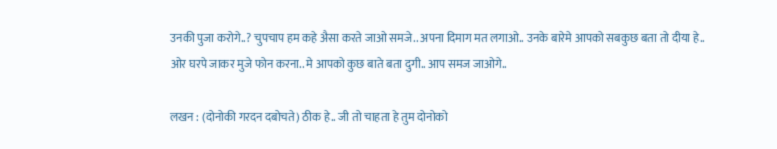उनकी पुजा करोगे..? चुपचाप हम कहे अ‍ैसा करते जाओ समजे.. अपना दिमाग मत लगाओ.. उनके बारेमे आपको सबकुछ बता तो दीया हे.. ओर घरपे जाकर मुजे फोन करना.. मे आपको कुछ बाते बता दुगी.. आप समज जाओगे..

लखन : (दोनोकी गरदन दबोचते) ठीक हे.. जी तो चाहता हे तुम दोनोको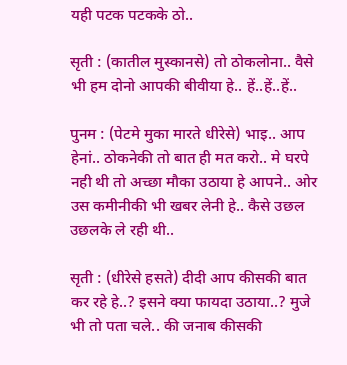यही पटक पटकके ठो..

सृती : (कातील मुस्कानसे) तो ठोकलोना.. वैसे भी हम दोनो आपकी बीवीया हे.. हें..हें..हें..

पुनम : (पेटमे मुका मारते धीरेसे) भाइ.. आप हेनां.. ठोकनेकी तो बात ही मत करो.. मे घरपे नही थी तो अच्छा मौका उठाया हे आपने.. ओर उस कमीनीकी भी खबर लेनी हे.. कैसे उछल उछलके ले रही थी..

सृती : (धीरेसे हसते) दीदी आप कीसकी बात कर रहे हे..? इसने क्या फायदा उठाया..? मुजे भी तो पता चले.. की जनाब कीसकी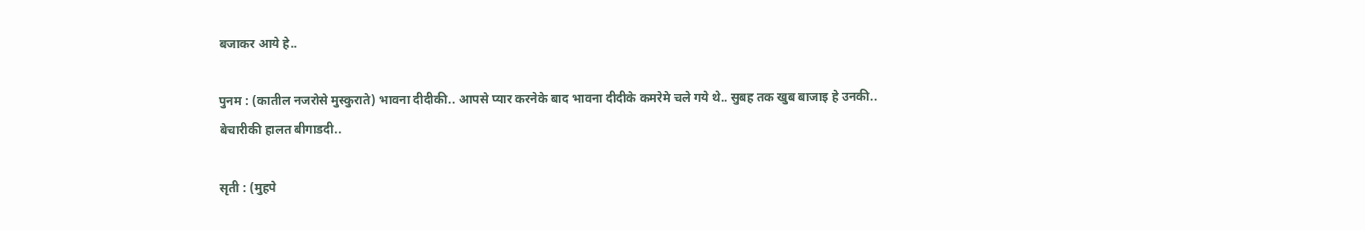बजाकर आये हे..

पुनम : (कातील नजरोसे मुस्कुराते) भावना दीदीकी.. आपसे प्यार करनेके बाद भावना दीदीके कमरेमे चले गये थे.. सुबह तक खुब बाजाइ हे उनकी.. बेचारीकी हालत बीगाडदी..

सृती : (मुहपे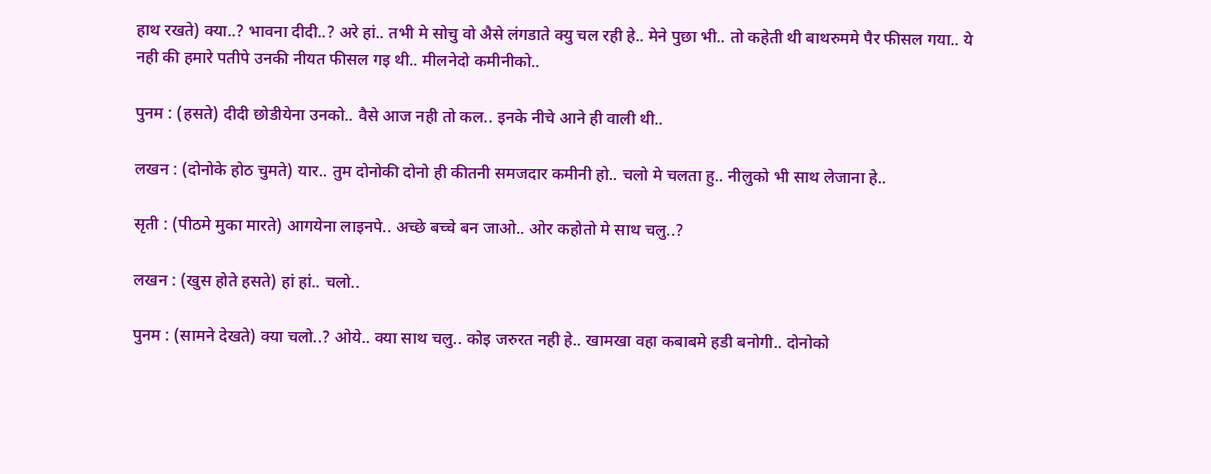हाथ रखते) क्या..? भावना दीदी..? अरे हां.. तभी मे सोचु वो अ‍ैसे लंगडाते क्यु चल रही हे.. मेने पुछा भी.. तो कहेती थी बाथरुममे पैर फीसल गया.. ये नही की हमारे पतीपे उनकी नीयत फीसल गइ थी.. मीलनेदो कमीनीको..

पुनम : (हसते) दीदी छोडीयेना उनको.. वैसे आज नही तो कल.. इनके नीचे आने ही वाली थी..

लखन : (दोनोके होठ चुमते) यार.. तुम दोनोकी दोनो ही कीतनी समजदार कमीनी हो.. चलो मे चलता हु.. नीलुको भी साथ लेजाना हे..

सृती : (पीठमे मुका मारते) आगयेना लाइनपे.. अच्छे बच्चे बन जाओ.. ओर कहोतो मे साथ चलु..?

लखन : (खुस होते हसते) हां हां.. चलो..

पुनम : (सामने देखते) क्या चलो..? ओये.. क्या साथ चलु.. कोइ जरुरत नही हे.. खामखा वहा कबाबमे हडी बनोगी.. दोनोको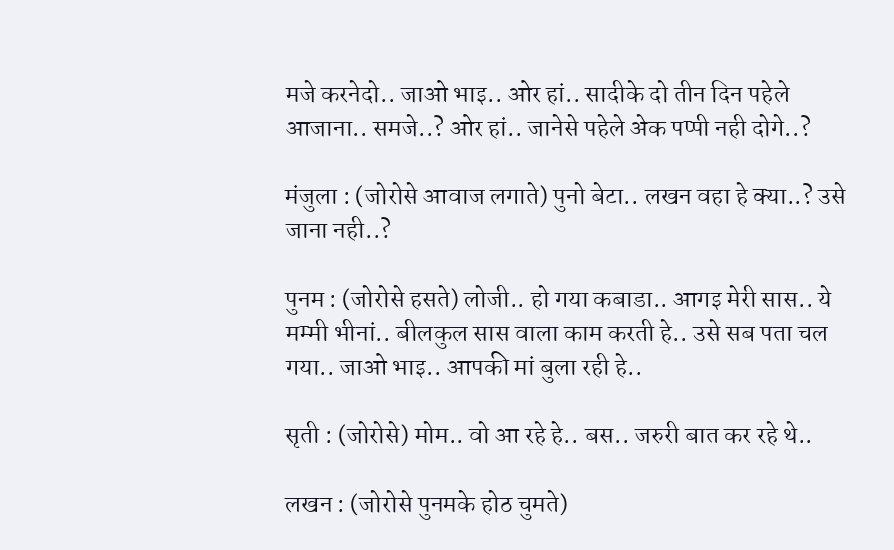मजे करनेदो.. जाओ भाइ.. ओर हां.. सादीके दो तीन दिन पहेले आजाना.. समजे..? ओर हां.. जानेसे पहेले अ‍ेक पप्पी नही दोगे..?

मंजुला : (जोरोसे आवाज लगाते) पुनो बेटा.. लखन वहा हे क्या..? उसे जाना नही..?

पुनम : (जोरोसे हसते) लोजी.. हो गया कबाडा.. आगइ मेरी सास.. ये मम्मी भीनां.. बीलकुल सास वाला काम करती हे.. उसे सब पता चल गया.. जाओ भाइ.. आपकी मां बुला रही हे..

सृती : (जोरोसे) मोम.. वो आ रहे हे.. बस.. जरुरी बात कर रहे थे..

लखन : (जोरोसे पुनमके होठ चुमते)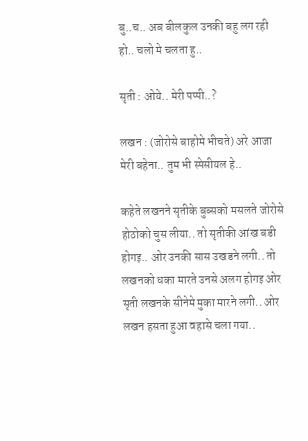बु..च.. अब बीलकुल उनकी बहु लग रही हो.. चलो मे चलता हु..

सृती : ओये.. मेरी पप्पी..?

लखन : (जोरोसे बाहोमे भीचते) अरे आजा मेरी बहेना.. तुम भी स्पेसीयल हे..

कहेते लखनने सृतीके बुब्सको मसलते जोरोसे होठोको चुस लीया.. तो सृतीकी आंख बडी होगइ.. ओर उनकी सास उखडने लगी.. तो लखनको धका मारते उनसे अलग होगइ ओर सृती लखनके सीनेमे मुका मारने लगी.. ओर लखन हसता हुआ वहासे चला गया..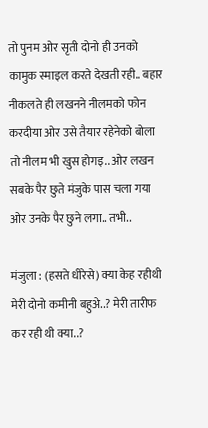तो पुनम ओर सृती दोनो ही उनको कामुक स्माइल करते देखती रही.. बहार नीकलते ही लखनने नीलमको फोन करदीया ओर उसे तैयार रहेनेको बोला तो नीलम भी खुस होगइ.. ओर लखन सबके पैर छुते मंजुके पास चला गया ओर उनके पैर छुने लगा.. तभी..

मंजुला : (हसते धीरेसे) क्या केह रहीथी मेरी दोनो कमीनी बहुअ‍े..? मेरी तारीफ कर रही थी क्या..?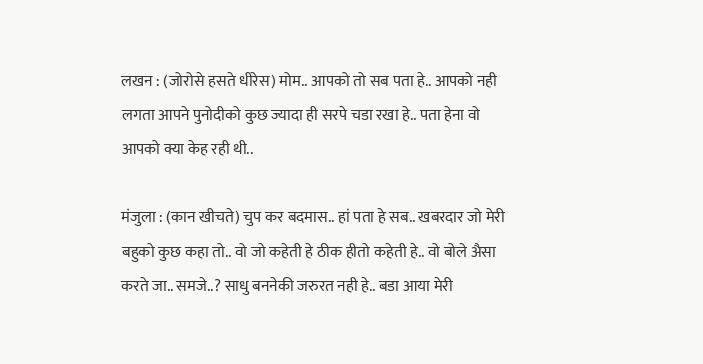लखन : (जोरोसे हसते धीरेस) मोम.. आपको तो सब पता हे.. आपको नही लगता आपने पुनोदीको कुछ ज्यादा ही सरपे चडा रखा हे.. पता हेना वो आपको क्या केह रही थी..

मंजुला : (कान खीचते) चुप कर बदमास.. हां पता हे सब.. खबरदार जो मेरी बहुको कुछ कहा तो.. वो जो कहेती हे ठीक हीतो कहेती हे.. वो बोले अ‍ैसा करते जा.. समजे..? साधु बननेकी जरुरत नही हे.. बडा आया मेरी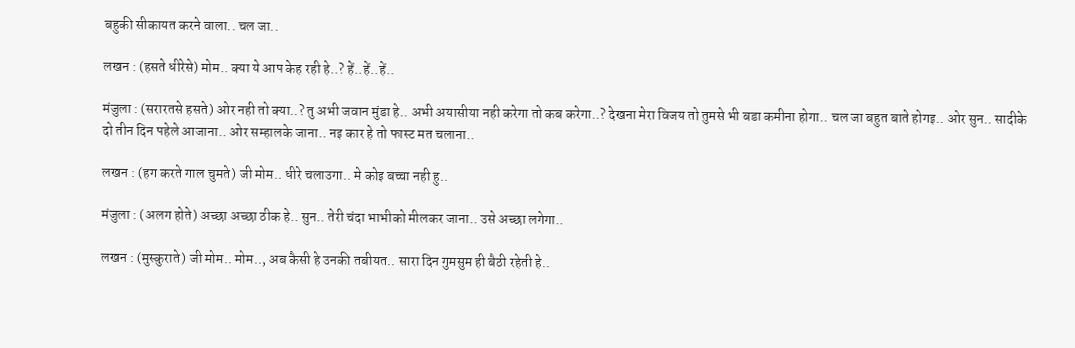बहुकी सीकायत करने वाला.. चल जा..

लखन : (हसते धीरेसे) मोम.. क्या ये आप केह रही हे..? हें..हें..हें..

मंजुला : (सरारतसे हसते) ओर नही तो क्या..? तु अभी जवान मुंडा हे.. अभी अयासीया नही करेगा तो कब करेगा..? देखना मेरा विजय तो तुमसे भी बडा कमीना होगा.. चल जा बहुत बाते होगइ.. ओर सुन.. सादीके दो तीन दिन पहेले आजाना.. ओर सम्हालके जाना.. नइ कार हे तो फास्ट मत चलाना..

लखन : (हग करते गाल चुमते) जी मोम.. धीरे चलाउगा.. मे कोइ बच्चा नही हु..

मंजुला : (अलग होते) अच्छा अच्छा ठीक हे.. सुन.. तेरी चंदा भाभीको मीलकर जाना.. उसे अच्छा लगेगा..

लखन : (मुस्कुराते) जी मोम.. मोम.., अब कैसी हे उनकी तबीयत.. सारा दिन गुमसुम ही बैठी रहेती हे..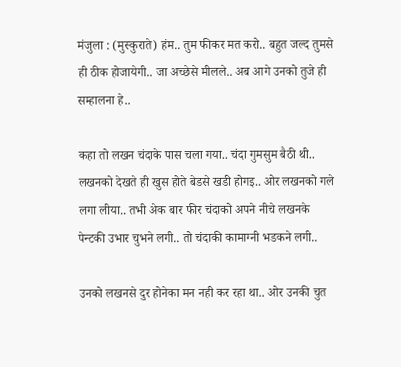मंजुला : (मुस्कुराते) हंम.. तुम फीकर मत करो.. बहुत जल्द तुमसे ही ठीक होजायेगी.. जा अच्छेसे मीलले.. अब आगे उनको तुजे ही सम्हालना हे..

कहा तो लखन चंदाके पास चला गया.. चंदा गुमसुम बैठी थी.. लखनको देखते ही खुस होते बेडसे खडी होगइ.. ओर लखनको गले लगा लीया.. तभी अ‍ेक बार फीर चंदाको अपने नीचे लखनके पेन्टकी उभार चुभने लगी.. तो चंदाकी कामाग्नी भडकने लगी..

उनको लखनसे दुर होनेका मन नही कर रहा था.. ओर उनकी चुत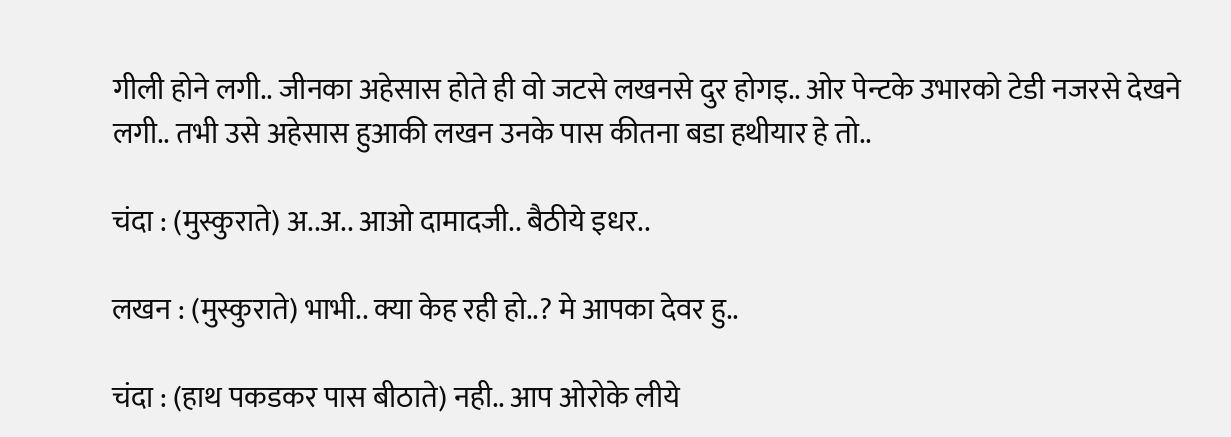गीली होने लगी.. जीनका अहेसास होते ही वो जटसे लखनसे दुर होगइ.. ओर पेन्टके उभारको टेडी नजरसे देखने लगी.. तभी उसे अहेसास हुआकी लखन उनके पास कीतना बडा हथीयार हे तो..

चंदा : (मुस्कुराते) अ..अ.. आओ दामादजी.. बैठीये इधर..

लखन : (मुस्कुराते) भाभी.. क्या केह रही हो..? मे आपका देवर हु..

चंदा : (हाथ पकडकर पास बीठाते) नही.. आप ओरोके लीये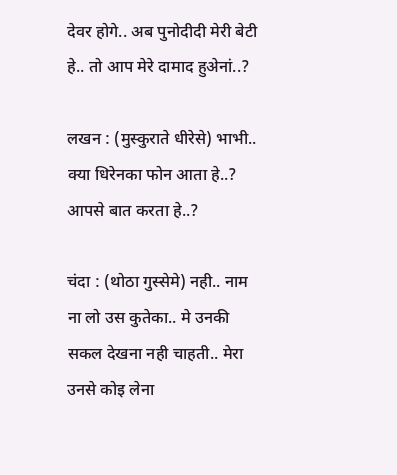देवर होगे.. अब पुनोदीदी मेरी बेटी हे.. तो आप मेरे दामाद हुअ‍ेनां..?

लखन : (मुस्कुराते धीरेसे) भाभी.. क्या धिरेनका फोन आता हे..? आपसे बात करता हे..?

चंदा : (थोठा गुस्सेमे) नही.. नाम ना लो उस कुतेका.. मे उनकी सकल देखना नही चाहती.. मेरा उनसे कोइ लेना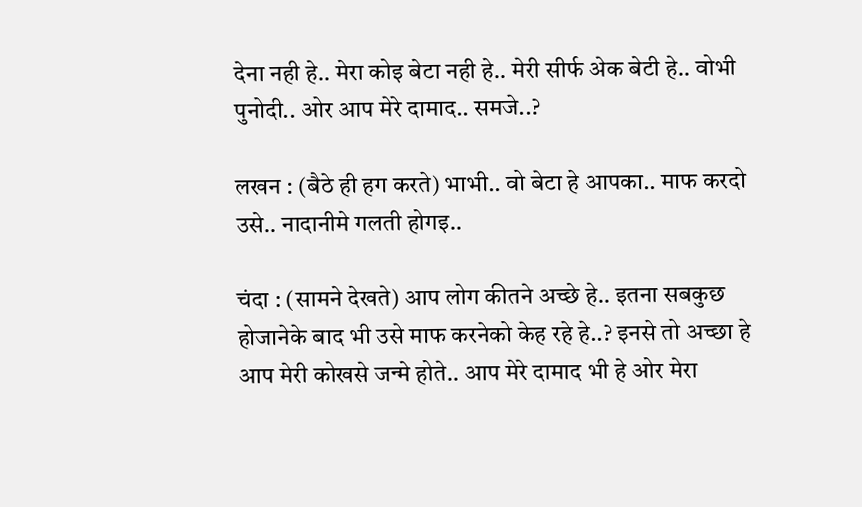देना नही हे.. मेरा कोइ बेटा नही हे.. मेरी सीर्फ अ‍ेक बेटी हे.. वोभी पुनोदी.. ओर आप मेरे दामाद.. समजे..?

लखन : (बैठे ही हग करते) भाभी.. वो बेटा हे आपका.. माफ करदो उसे.. नादानीमे गलती होगइ..

चंदा : (सामने देखते) आप लोग कीतने अच्छे हे.. इतना सबकुछ होजानेके बाद भी उसे माफ करनेको केह रहे हे..? इनसे तो अच्छा हे आप मेरी कोखसे जन्मे होते.. आप मेरे दामाद भी हे ओर मेरा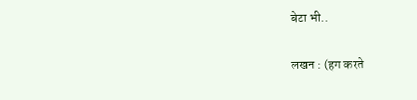बेटा भी..

लखन : (हग करते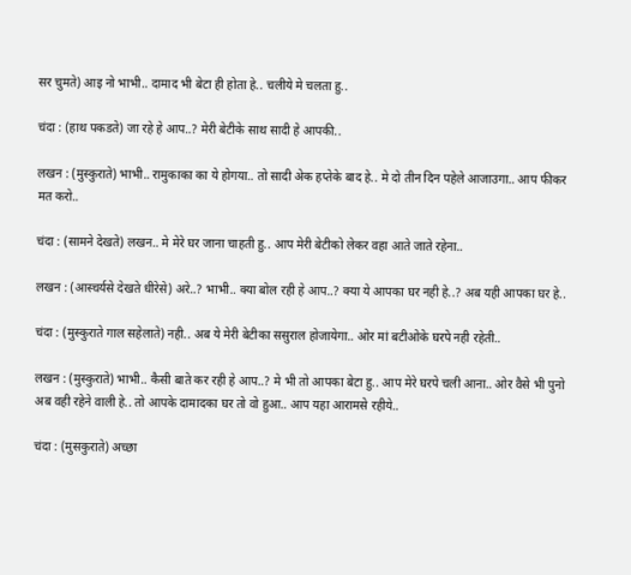सर चुमते) आइ नो भाभी.. दामाद भी बेटा ही होता हे.. चलीये मे चलता हु..

चंदा : (हाथ पकडते) जा रहे हे आप..? मेरी बेटीके साथ सादी हे आपकी..

लखन : (मुस्कुराते) भाभी.. रामुकाका का ये होगया.. तो सादी अ‍ेक हप्तेके बाद हे.. मे दो तीन दिन पहेले आजाउगा.. आप फीकर मत करो..

चंदा : (सामने देखते) लखन.. मे मेरे घर जाना चाहती हु.. आप मेरी बेटीको लेकर वहा आते जाते रहेना..

लखन : (आस्चर्यसे देखते धीरेसे) अरे..? भाभी.. क्या बोल रही हे आप..? क्या ये आपका घर नही हे..? अब यही आपका घर हे..

चंदा : (मुस्कुराते गाल सहेलाते) नही.. अब ये मेरी बेटीका ससुराल होजायेगा.. ओर मां बटीओके घरपे नही रहेती..

लखन : (मुस्कुराते) भाभी.. कैसी बाते कर रही हे आप..? मे भी तो आपका बेटा हु.. आप मेरे घरपे चली आना.. ओर वैसे भी पुनो अब वही रहेने वाली हे.. तो आपके दामादका घर तो वो हुआ.. आप यहा आरामसे रहीये..

चंदा : (मुसकुराते) अच्छा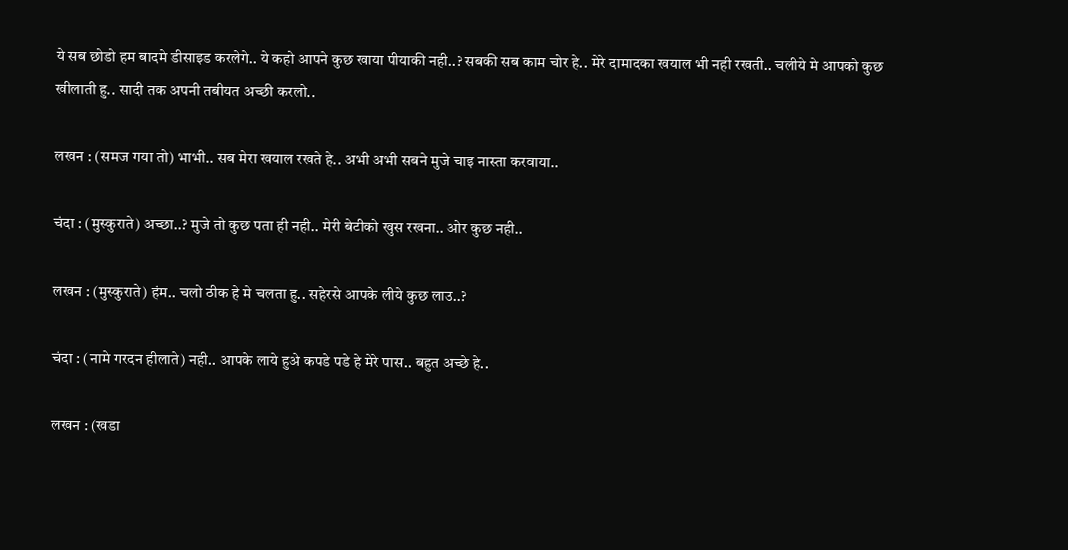ये सब छोडो हम बादमे डीसाइड करलेगे.. ये कहो आपने कुछ खाया पीयाकी नही..? सबकी सब काम चोर हे.. मेरे दामादका खयाल भी नही रखती.. चलीये मे आपको कुछ खीलाती हु.. सादी तक अपनी तबीयत अच्छी करलो..

लखन : (समज गया तो) भाभी.. सब मेरा खयाल रखते हे.. अभी अभी सबने मुजे चाइ नास्ता करवाया..

चंदा : (मुस्कुराते) अच्छा..? मुजे तो कुछ पता ही नही.. मेरी बेटीको खुस रखना.. ओर कुछ नही..

लखन : (मुस्कुराते) हंम.. चलो ठीक हे मे चलता हु.. सहेरसे आपके लीये कुछ लाउ..?

चंदा : (नामे गरदन हीलाते) नही.. आपके लाये हुअ‍े कपडे पडे हे मेरे पास.. बहुत अच्छे हे..

लखन : (खडा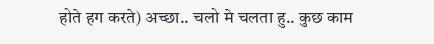होते हग करते) अच्छा.. चलो मे चलता हु.. कुछ काम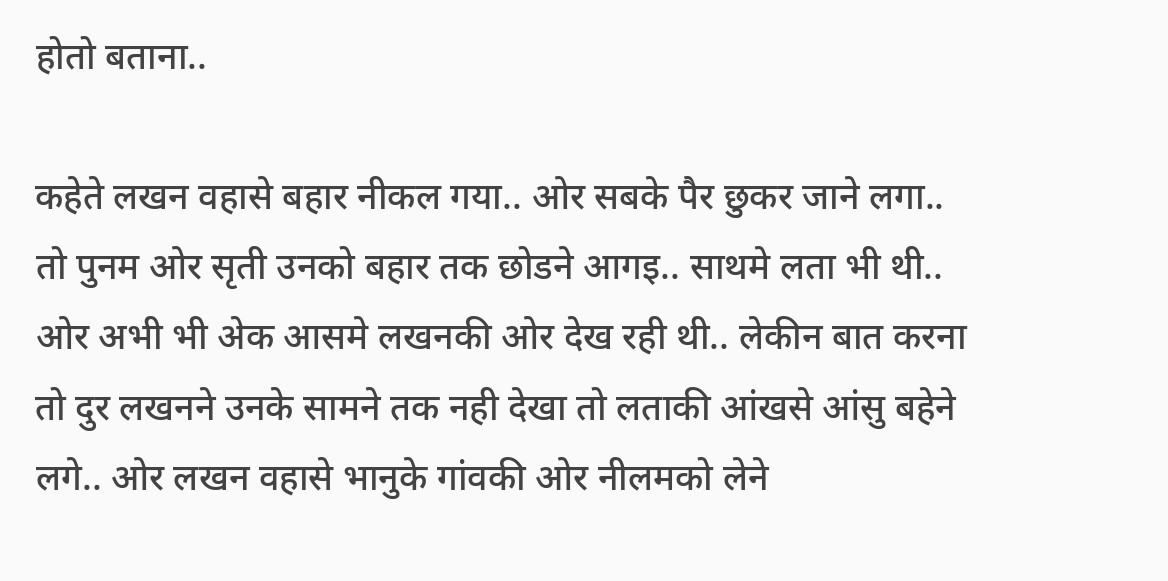होतो बताना..

कहेते लखन वहासे बहार नीकल गया.. ओर सबके पैर छुकर जाने लगा.. तो पुनम ओर सृती उनको बहार तक छोडने आगइ.. साथमे लता भी थी.. ओर अभी भी अ‍ेक आसमे लखनकी ओर देख रही थी.. लेकीन बात करना तो दुर लखनने उनके सामने तक नही देखा तो लताकी आंखसे आंसु बहेने लगे.. ओर लखन वहासे भानुके गांवकी ओर नीलमको लेने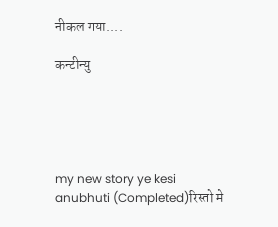नीकल गया....

कन्टीन्यु





my new story ye kesi anubhuti (Completed)रिस्तो मे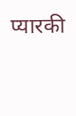प्यारकी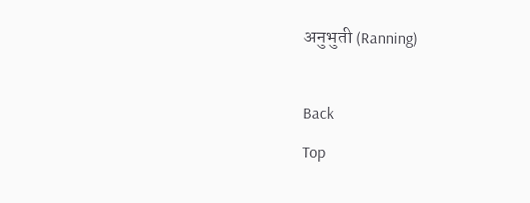अनुभुती (Ranning)

Back
Top